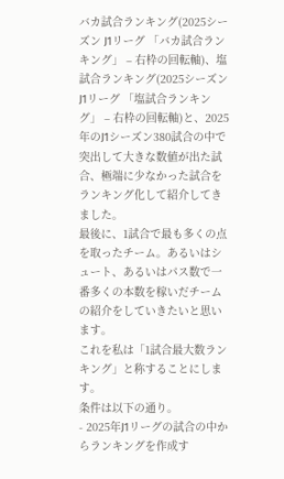バカ試合ランキング(2025シーズン J1リーグ 「バカ試合ランキング」 – 右枠の回転軸)、塩試合ランキング(2025シーズン J1リーグ 「塩試合ランキング」 – 右枠の回転軸)と、2025年のJ1シーズン380試合の中で突出して大きな数値が出た試合、極端に少なかった試合をランキング化して紹介してきました。
最後に、1試合で最も多くの点を取ったチーム。あるいはシュート、あるいはパス数で一番多くの本数を稼いだチームの紹介をしていきたいと思います。
これを私は「1試合最大数ランキング」と称することにします。
条件は以下の通り。
- 2025年J1リーグの試合の中からランキングを作成す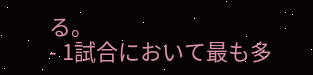る。
- 1試合において最も多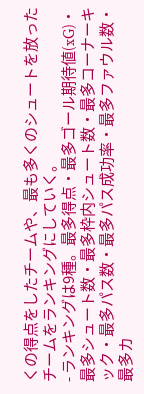くの得点をしたチームや、最も多くのシュートを放ったチームをランキングにしていく。
- ランキングは9種。最多得点・最多ゴール期待値(xG)・最多シュート数・最多枠内シュート数・最多コーナーキック・最多パス数・最多パス成功率・最多ファウル数・最多カ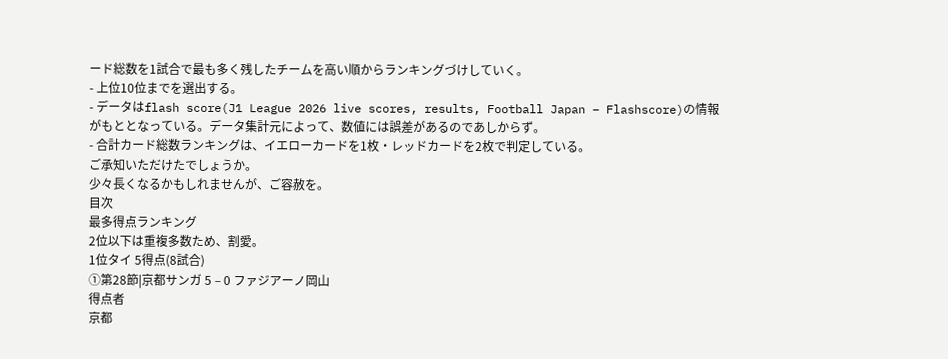ード総数を1試合で最も多く残したチームを高い順からランキングづけしていく。
- 上位10位までを選出する。
- データはflash score(J1 League 2026 live scores, results, Football Japan – Flashscore)の情報がもととなっている。データ集計元によって、数値には誤差があるのであしからず。
- 合計カード総数ランキングは、イエローカードを1枚・レッドカードを2枚で判定している。
ご承知いただけたでしょうか。
少々長くなるかもしれませんが、ご容赦を。
目次
最多得点ランキング
2位以下は重複多数ため、割愛。
1位タイ 5得点(8試合)
①第28節|京都サンガ 5 – 0 ファジアーノ岡山
得点者
京都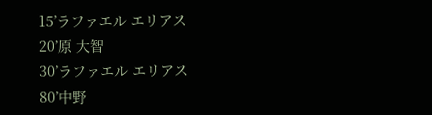15’ラファエル エリアス
20’原 大智
30’ラファエル エリアス
80’中野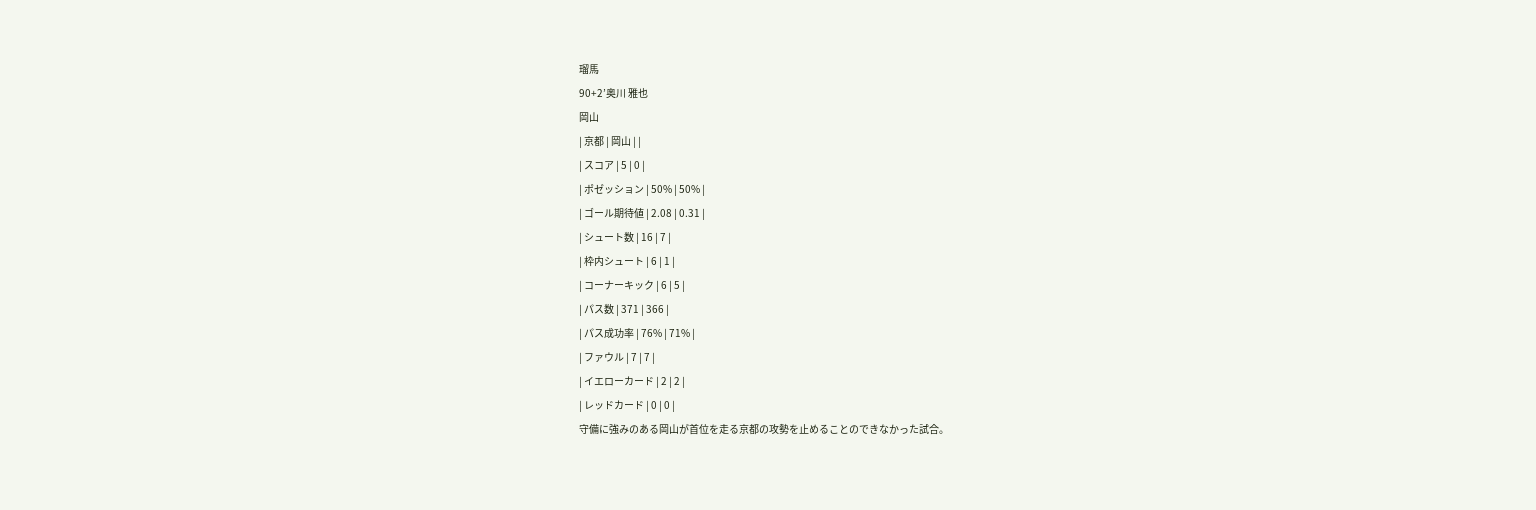瑠馬
90+2’奥川 雅也
岡山
| 京都 | 岡山 | |
| スコア | 5 | 0 |
| ポゼッション | 50% | 50% |
| ゴール期待値 | 2.08 | 0.31 |
| シュート数 | 16 | 7 |
| 枠内シュート | 6 | 1 |
| コーナーキック | 6 | 5 |
| パス数 | 371 | 366 |
| パス成功率 | 76% | 71% |
| ファウル | 7 | 7 |
| イエローカード | 2 | 2 |
| レッドカード | 0 | 0 |
守備に強みのある岡山が首位を走る京都の攻勢を止めることのできなかった試合。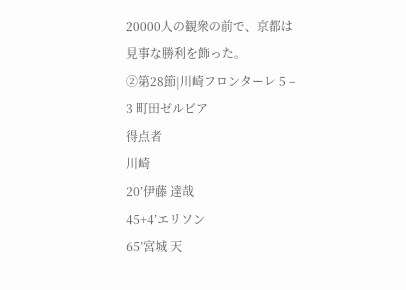20000人の観衆の前で、京都は見事な勝利を飾った。
②第28節|川崎フロンターレ 5 – 3 町田ゼルビア
得点者
川崎
20’伊藤 達哉
45+4’エリソン
65’宮城 天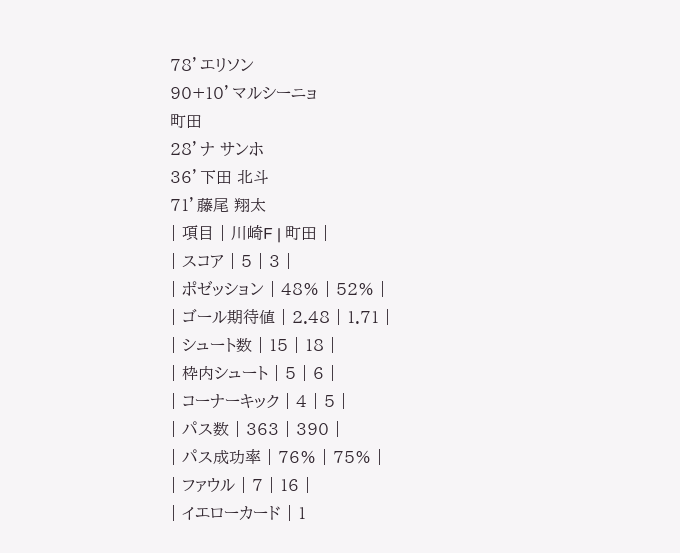78’エリソン
90+10’マルシーニョ
町田
28’ナ サンホ
36’下田 北斗
71’藤尾 翔太
| 項目 | 川崎F | 町田 |
| スコア | 5 | 3 |
| ポゼッション | 48% | 52% |
| ゴール期待値 | 2.48 | 1.71 |
| シュート数 | 15 | 18 |
| 枠内シュート | 5 | 6 |
| コーナーキック | 4 | 5 |
| パス数 | 363 | 390 |
| パス成功率 | 76% | 75% |
| ファウル | 7 | 16 |
| イエローカード | 1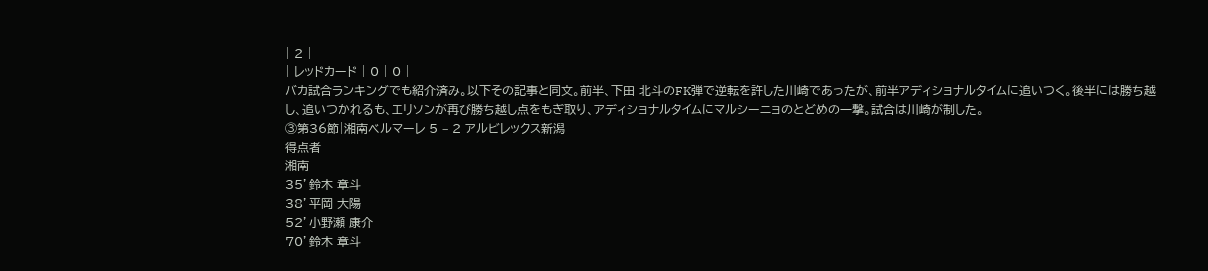| 2 |
| レッドカード | 0 | 0 |
バカ試合ランキングでも紹介済み。以下その記事と同文。前半、下田 北斗のFK弾で逆転を許した川崎であったが、前半アディショナルタイムに追いつく。後半には勝ち越し、追いつかれるも、エリソンが再び勝ち越し点をもぎ取り、アディショナルタイムにマルシーニョのとどめの一撃。試合は川崎が制した。
③第36節|湘南ベルマーレ 5 – 2 アルビレックス新潟
得点者
湘南
35’鈴木 章斗
38’平岡 大陽
52’小野瀬 康介
70’鈴木 章斗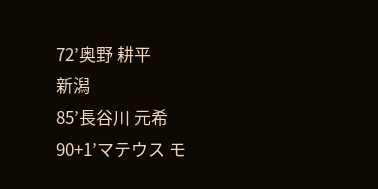72’奥野 耕平
新潟
85’長谷川 元希
90+1’マテウス モ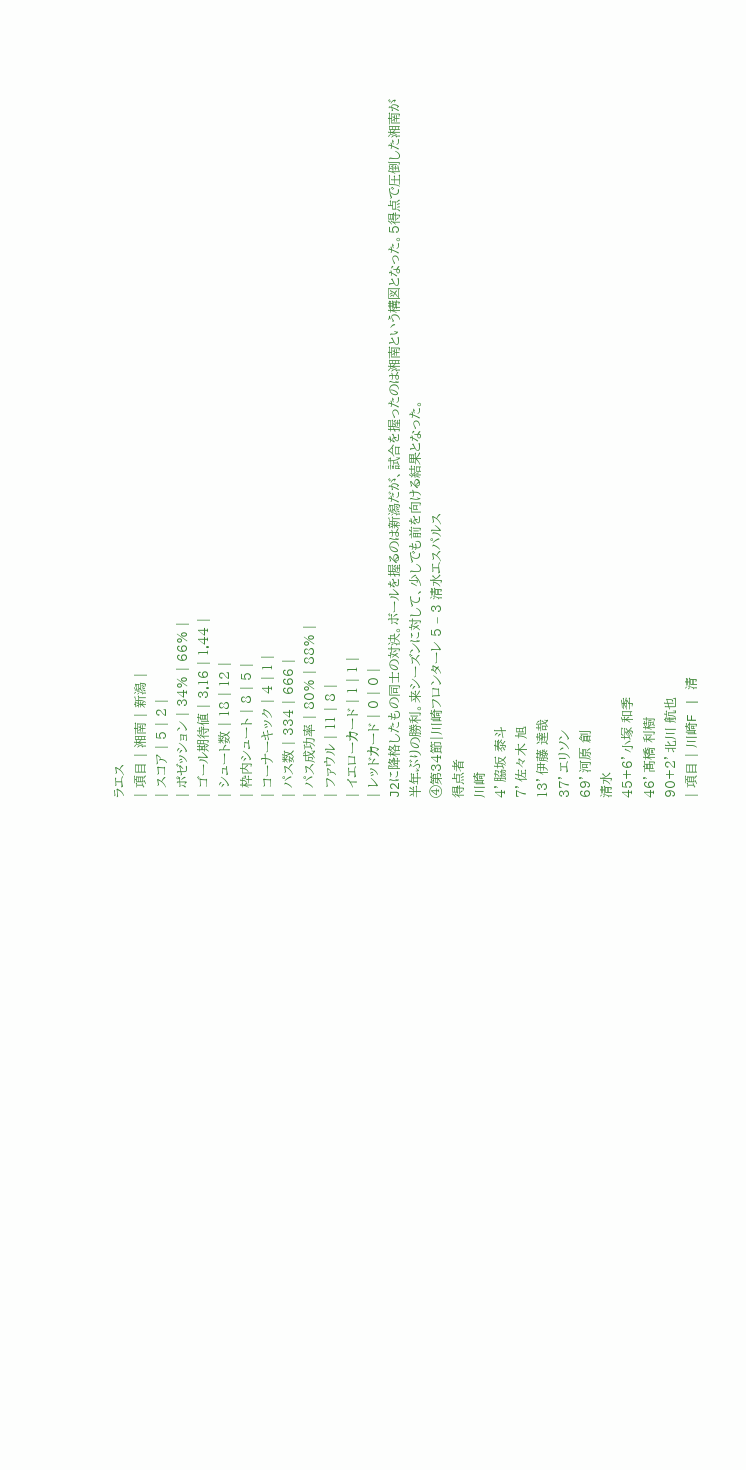ラエス
| 項目 | 湘南 | 新潟 |
| スコア | 5 | 2 |
| ポゼッション | 34% | 66% |
| ゴール期待値 | 3.16 | 1.44 |
| シュート数 | 18 | 12 |
| 枠内シュート | 8 | 5 |
| コーナーキック | 4 | 1 |
| パス数 | 334 | 666 |
| パス成功率 | 80% | 88% |
| ファウル | 11 | 8 |
| イエローカード | 1 | 1 |
| レッドカード | 0 | 0 |
J2に降格したもの同士の対決。ボールを握るのは新潟だが、試合を握ったのは湘南という構図となった。5得点で圧倒した湘南が半年ぶりの勝利。来シーズンに対して、少しでも前を向ける結果となった。
④第34節|川崎フロンターレ 5 – 3 清水エスパルス
得点者
川崎
4’脇坂 泰斗
7’佐々木 旭
13’伊藤 達哉
37’エリソン
69’河原 創
清水
45+6’小塚 和季
46’髙橋 利樹
90+2’北川 航也
| 項目 | 川崎F | 清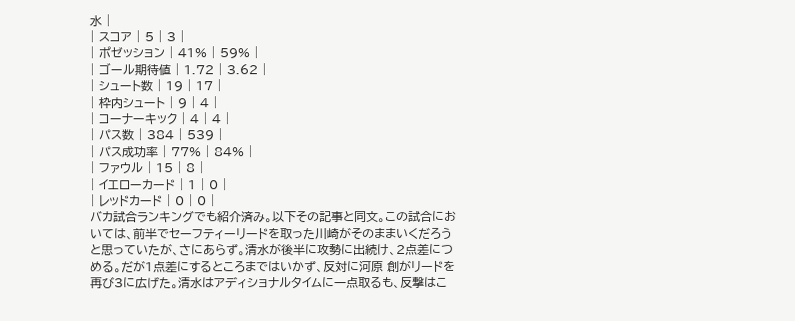水 |
| スコア | 5 | 3 |
| ポゼッション | 41% | 59% |
| ゴール期待値 | 1.72 | 3.62 |
| シュート数 | 19 | 17 |
| 枠内シュート | 9 | 4 |
| コーナーキック | 4 | 4 |
| パス数 | 384 | 539 |
| パス成功率 | 77% | 84% |
| ファウル | 15 | 8 |
| イエローカード | 1 | 0 |
| レッドカード | 0 | 0 |
バカ試合ランキングでも紹介済み。以下その記事と同文。この試合においては、前半でセーフティーリードを取った川崎がそのままいくだろうと思っていたが、さにあらず。清水が後半に攻勢に出続け、2点差につめる。だが1点差にするところまではいかず、反対に河原 創がリードを再び3に広げた。清水はアディショナルタイムに一点取るも、反撃はこ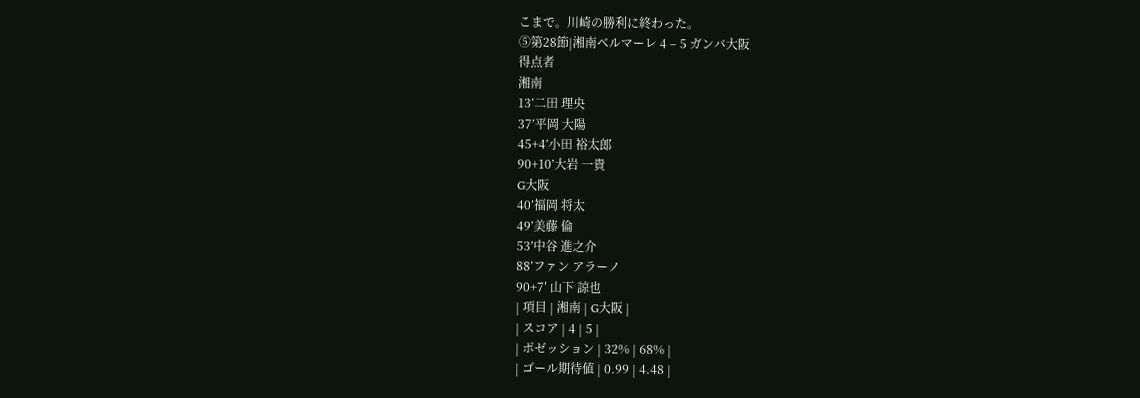こまで。川崎の勝利に終わった。
⑤第28節|湘南ベルマーレ 4 – 5 ガンバ大阪
得点者
湘南
13’二田 理央
37’平岡 大陽
45+4’小田 裕太郎
90+10’大岩 一貴
G大阪
40’福岡 将太
49’美藤 倫
53’中谷 進之介
88’ファン アラーノ
90+7′ 山下 諒也
| 項目 | 湘南 | G大阪 |
| スコア | 4 | 5 |
| ポゼッション | 32% | 68% |
| ゴール期待値 | 0.99 | 4.48 |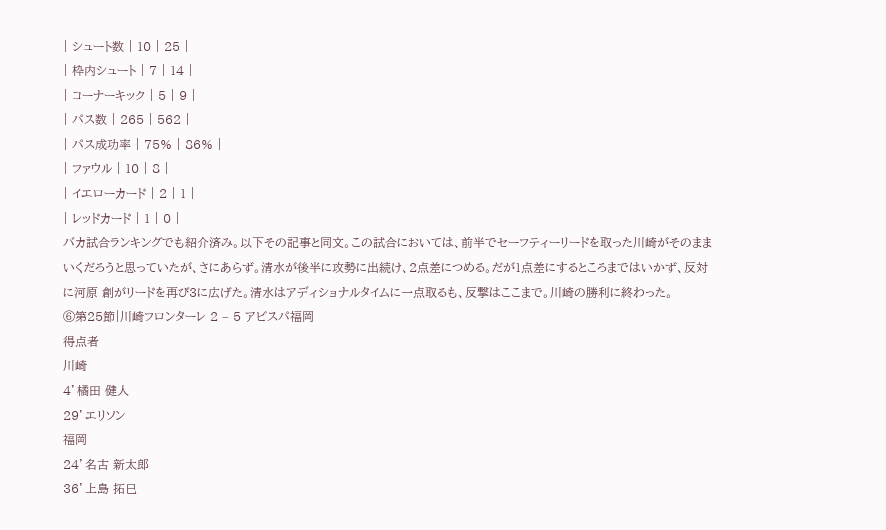| シュート数 | 10 | 25 |
| 枠内シュート | 7 | 14 |
| コーナーキック | 5 | 9 |
| パス数 | 265 | 562 |
| パス成功率 | 75% | 86% |
| ファウル | 10 | 8 |
| イエローカード | 2 | 1 |
| レッドカード | 1 | 0 |
バカ試合ランキングでも紹介済み。以下その記事と同文。この試合においては、前半でセーフティーリードを取った川崎がそのままいくだろうと思っていたが、さにあらず。清水が後半に攻勢に出続け、2点差につめる。だが1点差にするところまではいかず、反対に河原 創がリードを再び3に広げた。清水はアディショナルタイムに一点取るも、反撃はここまで。川崎の勝利に終わった。
⑥第25節|川崎フロンターレ 2 – 5 アビスパ福岡
得点者
川崎
4’橘田 健人
29’エリソン
福岡
24’名古 新太郎
36’上島 拓巳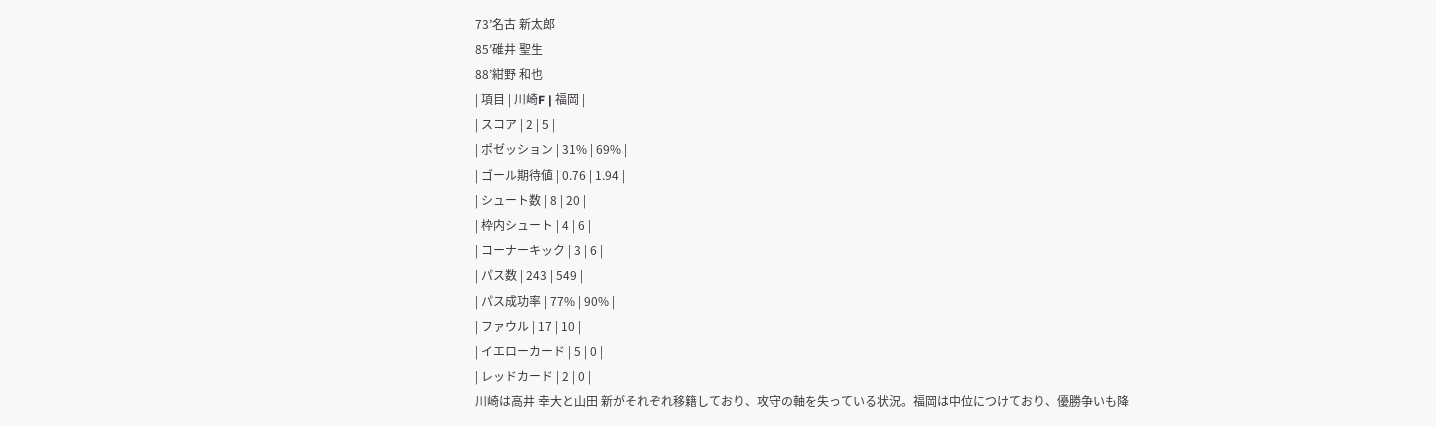73’名古 新太郎
85’碓井 聖生
88’紺野 和也
| 項目 | 川崎F | 福岡 |
| スコア | 2 | 5 |
| ポゼッション | 31% | 69% |
| ゴール期待値 | 0.76 | 1.94 |
| シュート数 | 8 | 20 |
| 枠内シュート | 4 | 6 |
| コーナーキック | 3 | 6 |
| パス数 | 243 | 549 |
| パス成功率 | 77% | 90% |
| ファウル | 17 | 10 |
| イエローカード | 5 | 0 |
| レッドカード | 2 | 0 |
川崎は高井 幸大と山田 新がそれぞれ移籍しており、攻守の軸を失っている状況。福岡は中位につけており、優勝争いも降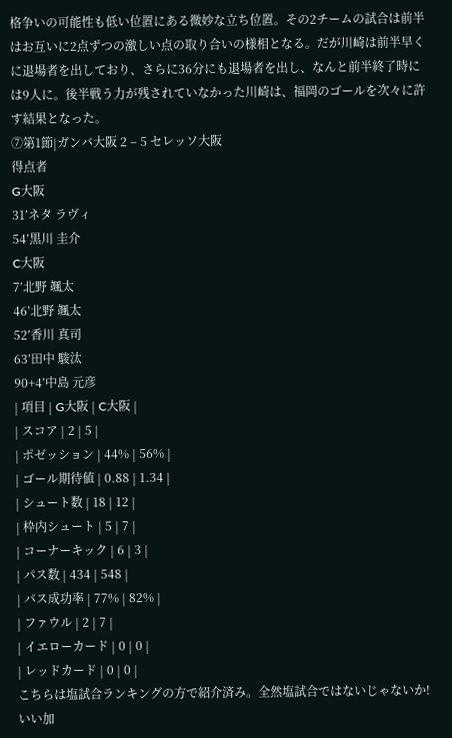格争いの可能性も低い位置にある微妙な立ち位置。その2チームの試合は前半はお互いに2点ずつの激しい点の取り合いの様相となる。だが川崎は前半早くに退場者を出しており、さらに36分にも退場者を出し、なんと前半終了時には9人に。後半戦う力が残されていなかった川崎は、福岡のゴールを次々に許す結果となった。
⑦第1節|ガンバ大阪 2 – 5 セレッソ大阪
得点者
G大阪
31’ネタ ラヴィ
54’黒川 圭介
C大阪
7’北野 颯太
46’北野 颯太
52’香川 真司
63’田中 駿汰
90+4’中島 元彦
| 項目 | G大阪 | C大阪 |
| スコア | 2 | 5 |
| ポゼッション | 44% | 56% |
| ゴール期待値 | 0.88 | 1.34 |
| シュート数 | 18 | 12 |
| 枠内シュート | 5 | 7 |
| コーナーキック | 6 | 3 |
| パス数 | 434 | 548 |
| パス成功率 | 77% | 82% |
| ファウル | 2 | 7 |
| イエローカード | 0 | 0 |
| レッドカード | 0 | 0 |
こちらは塩試合ランキングの方で紹介済み。全然塩試合ではないじゃないか!いい加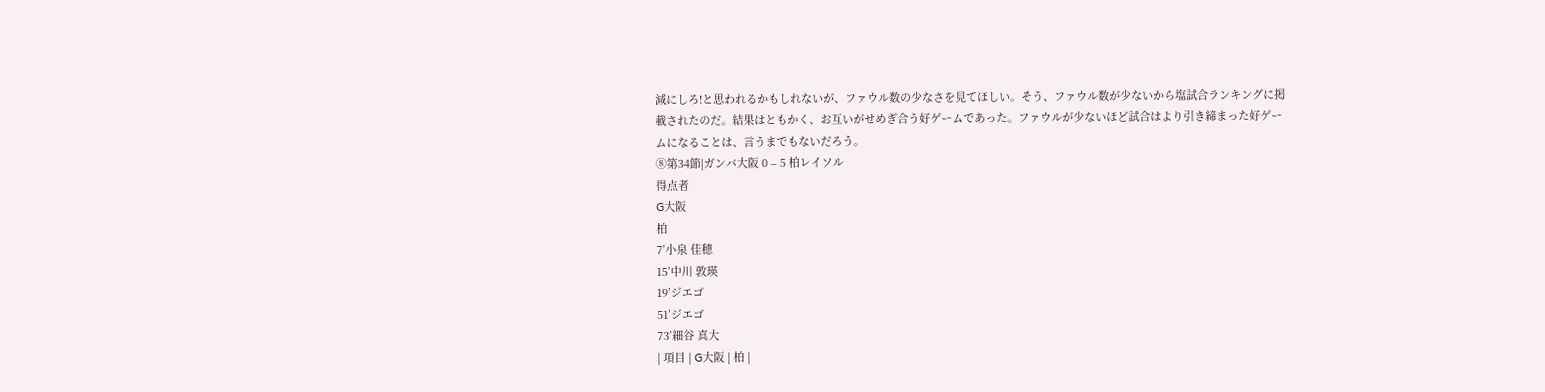減にしろ!と思われるかもしれないが、ファウル数の少なさを見てほしい。そう、ファウル数が少ないから塩試合ランキングに掲載されたのだ。結果はともかく、お互いがせめぎ合う好ゲームであった。ファウルが少ないほど試合はより引き締まった好ゲームになることは、言うまでもないだろう。
⑧第34節|ガンバ大阪 0 – 5 柏レイソル
得点者
G大阪
柏
7’小泉 佳穂
15’中川 敦瑛
19’ジエゴ
51’ジエゴ
73’細谷 真大
| 項目 | G大阪 | 柏 |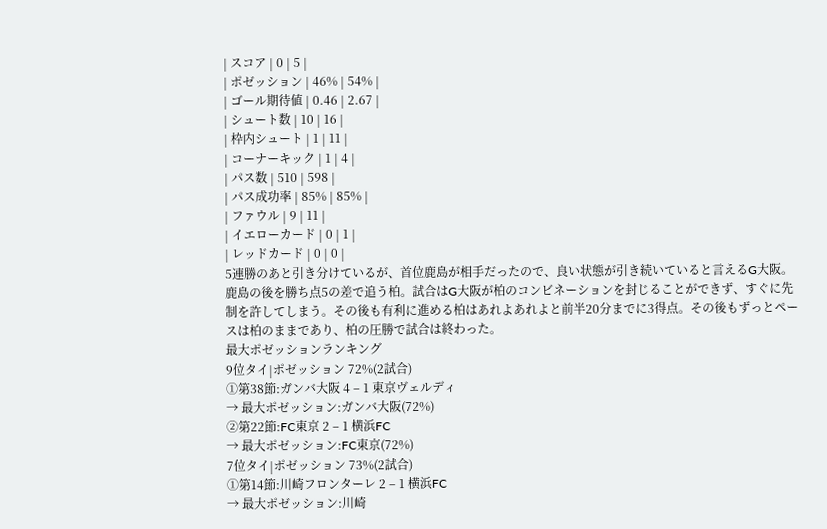| スコア | 0 | 5 |
| ポゼッション | 46% | 54% |
| ゴール期待値 | 0.46 | 2.67 |
| シュート数 | 10 | 16 |
| 枠内シュート | 1 | 11 |
| コーナーキック | 1 | 4 |
| パス数 | 510 | 598 |
| パス成功率 | 85% | 85% |
| ファウル | 9 | 11 |
| イエローカード | 0 | 1 |
| レッドカード | 0 | 0 |
5連勝のあと引き分けているが、首位鹿島が相手だったので、良い状態が引き続いていると言えるG大阪。鹿島の後を勝ち点5の差で追う柏。試合はG大阪が柏のコンビネーションを封じることができず、すぐに先制を許してしまう。その後も有利に進める柏はあれよあれよと前半20分までに3得点。その後もずっとペースは柏のままであり、柏の圧勝で試合は終わった。
最大ポゼッションランキング
9位タイ|ポゼッション 72%(2試合)
①第38節:ガンバ大阪 4 – 1 東京ヴェルディ
→ 最大ポゼッション:ガンバ大阪(72%)
②第22節:FC東京 2 – 1 横浜FC
→ 最大ポゼッション:FC東京(72%)
7位タイ|ポゼッション 73%(2試合)
①第14節:川崎フロンターレ 2 – 1 横浜FC
→ 最大ポゼッション:川崎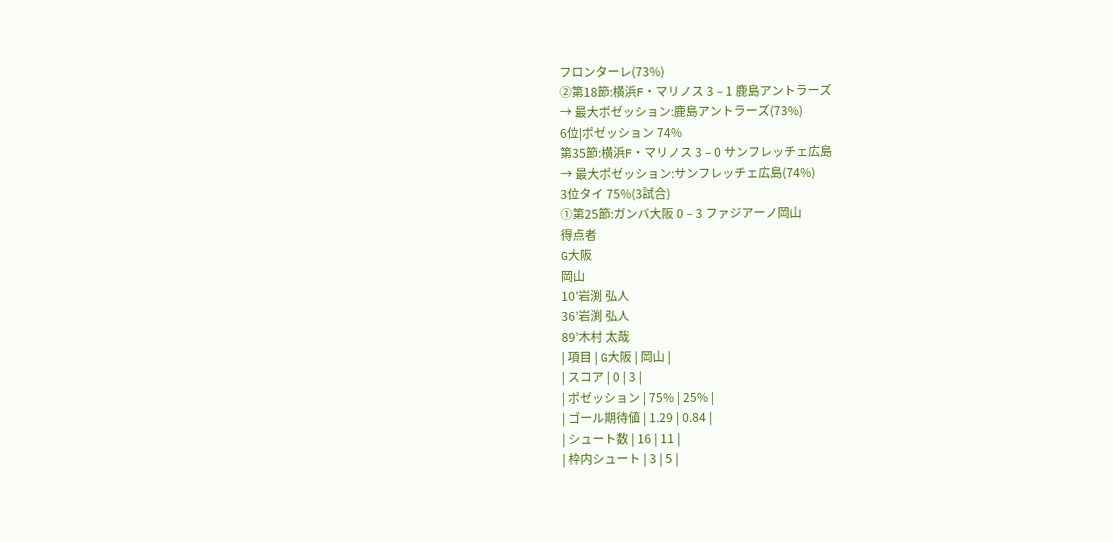フロンターレ(73%)
②第18節:横浜F・マリノス 3 – 1 鹿島アントラーズ
→ 最大ポゼッション:鹿島アントラーズ(73%)
6位|ポゼッション 74%
第35節:横浜F・マリノス 3 – 0 サンフレッチェ広島
→ 最大ポゼッション:サンフレッチェ広島(74%)
3位タイ 75%(3試合)
①第25節:ガンバ大阪 0 – 3 ファジアーノ岡山
得点者
G大阪
岡山
10’岩渕 弘人
36’岩渕 弘人
89’木村 太哉
| 項目 | G大阪 | 岡山 |
| スコア | 0 | 3 |
| ポゼッション | 75% | 25% |
| ゴール期待値 | 1.29 | 0.84 |
| シュート数 | 16 | 11 |
| 枠内シュート | 3 | 5 |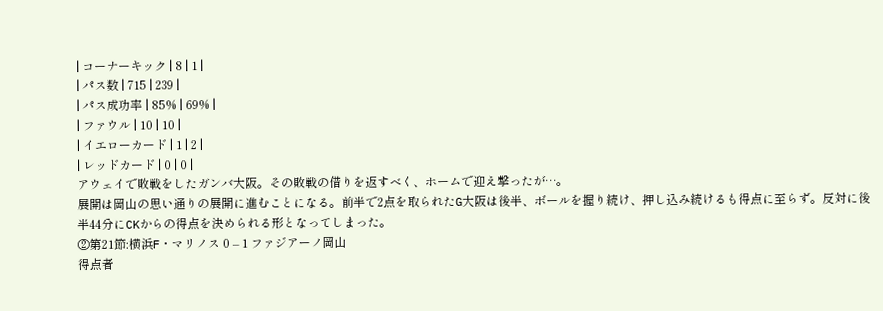| コーナーキック | 8 | 1 |
| パス数 | 715 | 239 |
| パス成功率 | 85% | 69% |
| ファウル | 10 | 10 |
| イエローカード | 1 | 2 |
| レッドカード | 0 | 0 |
アウェイで敗戦をしたガンバ大阪。その敗戦の借りを返すべく、ホームで迎え撃ったが…。
展開は岡山の思い通りの展開に進むことになる。前半で2点を取られたG大阪は後半、ボールを握り続け、押し込み続けるも得点に至らず。反対に後半44分にCKからの得点を決められる形となってしまった。
②第21節:横浜F・マリノス 0 – 1 ファジアーノ岡山
得点者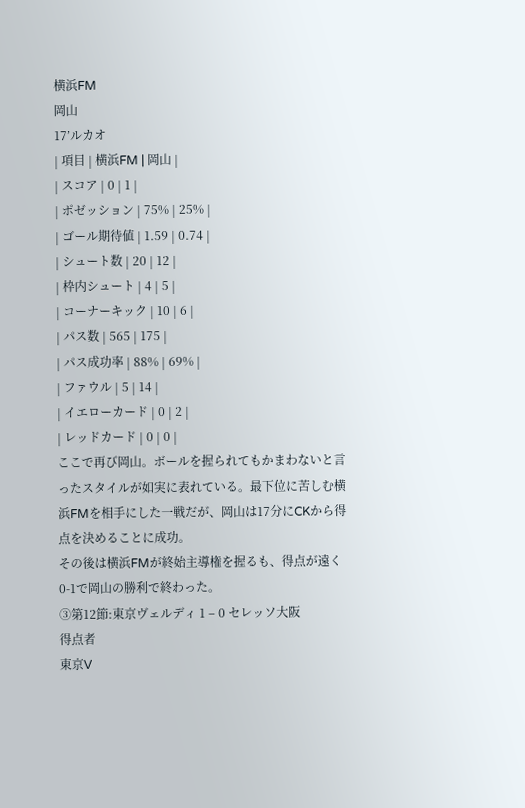横浜FM
岡山
17’ルカオ
| 項目 | 横浜FM | 岡山 |
| スコア | 0 | 1 |
| ポゼッション | 75% | 25% |
| ゴール期待値 | 1.59 | 0.74 |
| シュート数 | 20 | 12 |
| 枠内シュート | 4 | 5 |
| コーナーキック | 10 | 6 |
| パス数 | 565 | 175 |
| パス成功率 | 88% | 69% |
| ファウル | 5 | 14 |
| イエローカード | 0 | 2 |
| レッドカード | 0 | 0 |
ここで再び岡山。ボールを握られてもかまわないと言ったスタイルが如実に表れている。最下位に苦しむ横浜FMを相手にした一戦だが、岡山は17分にCKから得点を決めることに成功。
その後は横浜FMが終始主導権を握るも、得点が遠く0-1で岡山の勝利で終わった。
③第12節:東京ヴェルディ 1 – 0 セレッソ大阪
得点者
東京V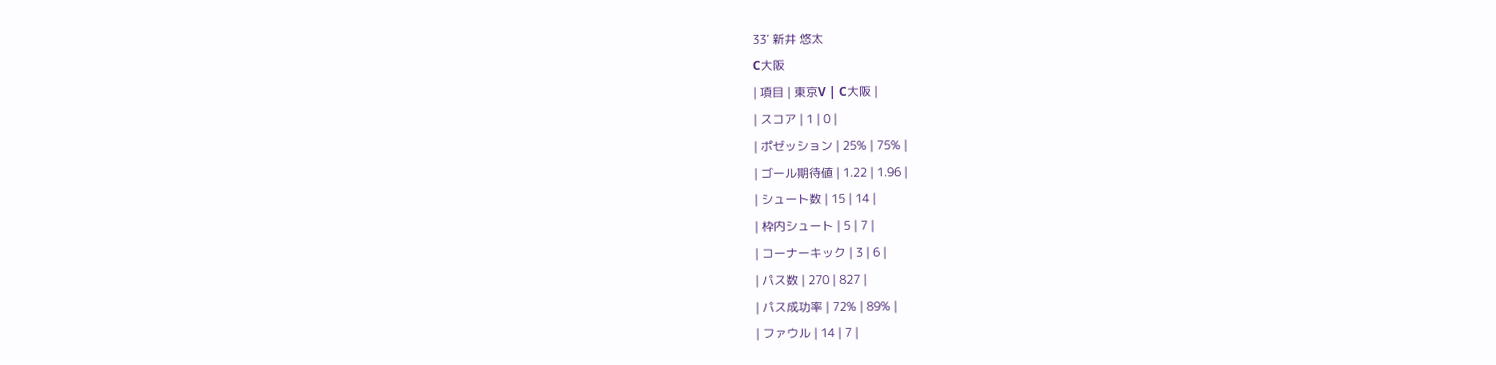33′ 新井 悠太
C大阪
| 項目 | 東京V | C大阪 |
| スコア | 1 | 0 |
| ポゼッション | 25% | 75% |
| ゴール期待値 | 1.22 | 1.96 |
| シュート数 | 15 | 14 |
| 枠内シュート | 5 | 7 |
| コーナーキック | 3 | 6 |
| パス数 | 270 | 827 |
| パス成功率 | 72% | 89% |
| ファウル | 14 | 7 |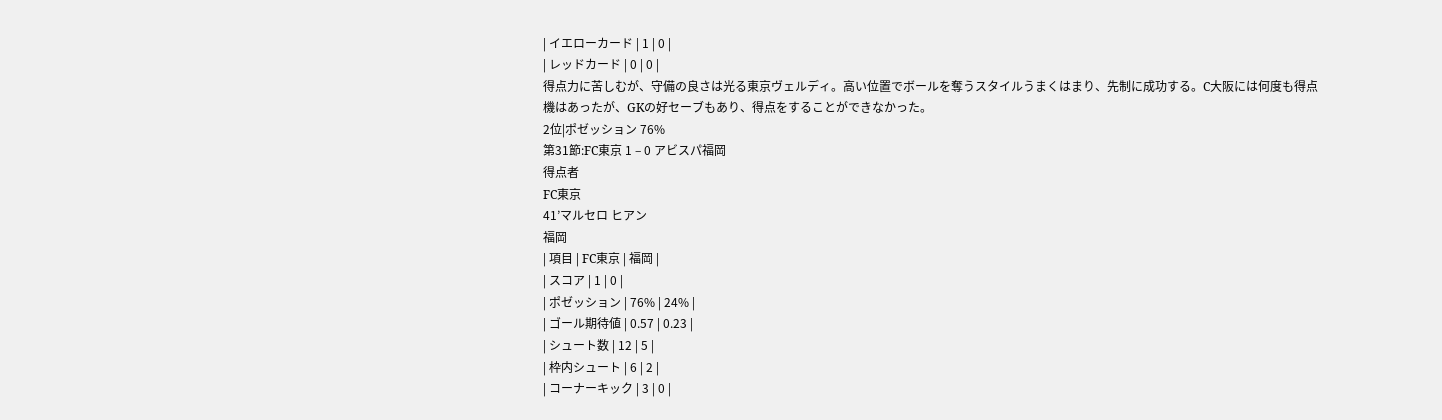| イエローカード | 1 | 0 |
| レッドカード | 0 | 0 |
得点力に苦しむが、守備の良さは光る東京ヴェルディ。高い位置でボールを奪うスタイルうまくはまり、先制に成功する。C大阪には何度も得点機はあったが、GKの好セーブもあり、得点をすることができなかった。
2位|ポゼッション 76%
第31節:FC東京 1 – 0 アビスパ福岡
得点者
FC東京
41’マルセロ ヒアン
福岡
| 項目 | FC東京 | 福岡 |
| スコア | 1 | 0 |
| ポゼッション | 76% | 24% |
| ゴール期待値 | 0.57 | 0.23 |
| シュート数 | 12 | 5 |
| 枠内シュート | 6 | 2 |
| コーナーキック | 3 | 0 |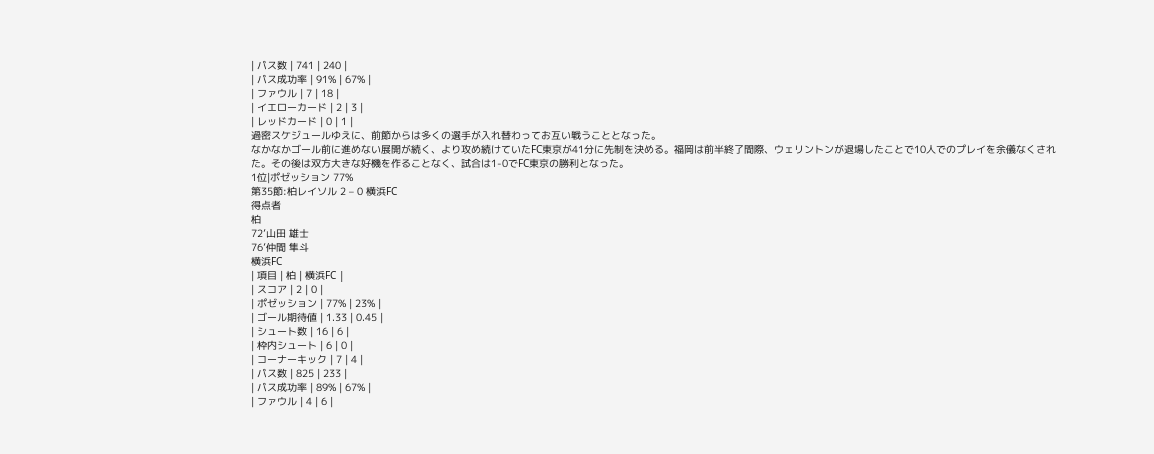| パス数 | 741 | 240 |
| パス成功率 | 91% | 67% |
| ファウル | 7 | 18 |
| イエローカード | 2 | 3 |
| レッドカード | 0 | 1 |
過密スケジュールゆえに、前節からは多くの選手が入れ替わってお互い戦うこととなった。
なかなかゴール前に進めない展開が続く、より攻め続けていたFC東京が41分に先制を決める。福岡は前半終了間際、ウェリントンが退場したことで10人でのプレイを余儀なくされた。その後は双方大きな好機を作ることなく、試合は1-0でFC東京の勝利となった。
1位|ポゼッション 77%
第35節:柏レイソル 2 – 0 横浜FC
得点者
柏
72’山田 雄士
76’仲間 隼斗
横浜FC
| 項目 | 柏 | 横浜FC |
| スコア | 2 | 0 |
| ポゼッション | 77% | 23% |
| ゴール期待値 | 1.33 | 0.45 |
| シュート数 | 16 | 6 |
| 枠内シュート | 6 | 0 |
| コーナーキック | 7 | 4 |
| パス数 | 825 | 233 |
| パス成功率 | 89% | 67% |
| ファウル | 4 | 6 |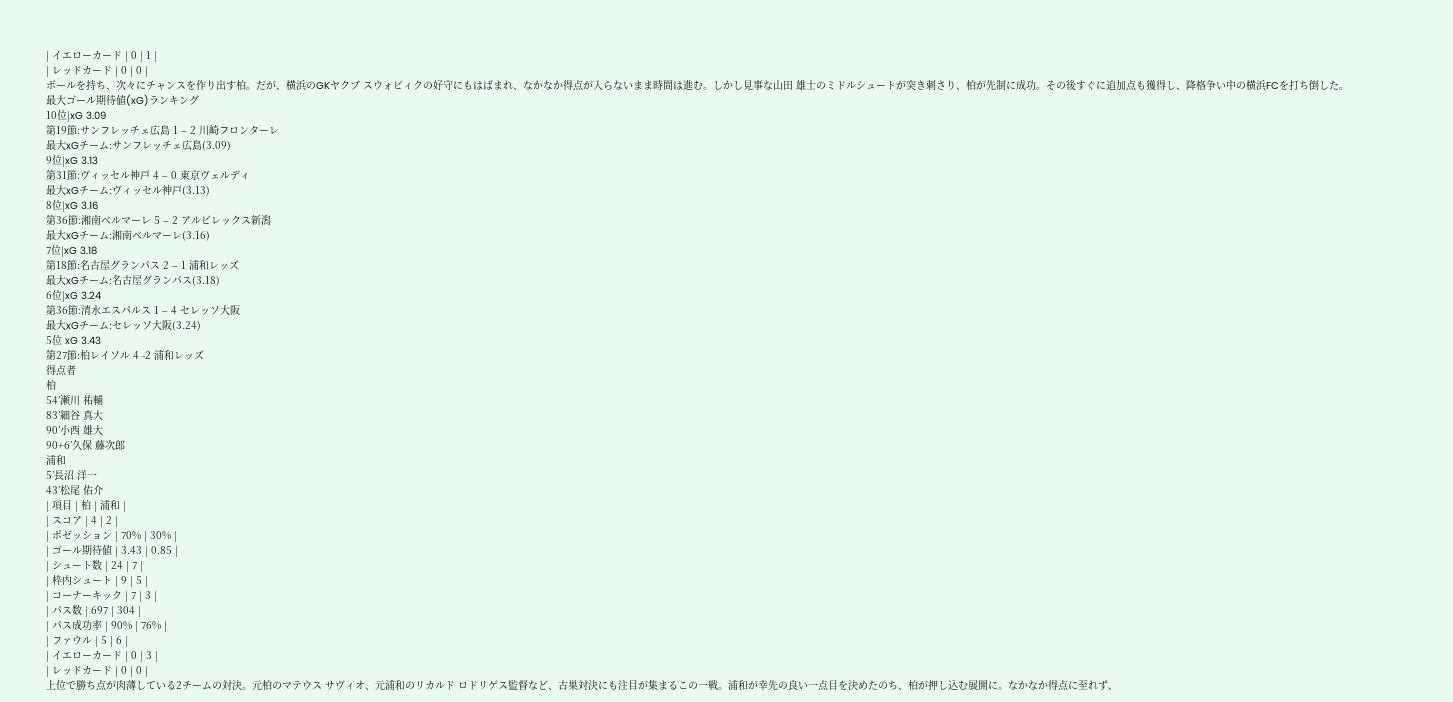| イエローカード | 0 | 1 |
| レッドカード | 0 | 0 |
ボールを持ち、次々にチャンスを作り出す柏。だが、横浜のGKヤクブ スウォビィクの好守にもはばまれ、なかなか得点が入らないまま時間は進む。しかし見事な山田 雄士のミドルシュートが突き刺さり、柏が先制に成功。その後すぐに追加点も獲得し、降格争い中の横浜FCを打ち倒した。
最大ゴール期待値(xG)ランキング
10位|xG 3.09
第19節:サンフレッチェ広島 1 – 2 川崎フロンターレ
最大xGチーム:サンフレッチェ広島(3.09)
9位|xG 3.13
第31節:ヴィッセル神戸 4 – 0 東京ヴェルディ
最大xGチーム:ヴィッセル神戸(3.13)
8位|xG 3.16
第36節:湘南ベルマーレ 5 – 2 アルビレックス新潟
最大xGチーム:湘南ベルマーレ(3.16)
7位|xG 3.18
第18節:名古屋グランパス 2 – 1 浦和レッズ
最大xGチーム:名古屋グランパス(3.18)
6位|xG 3.24
第36節:清水エスパルス 1 – 4 セレッソ大阪
最大xGチーム:セレッソ大阪(3.24)
5位 xG 3.43
第27節:柏レイソル 4 -2 浦和レッズ
得点者
柏
54’瀬川 祐輔
83’細谷 真大
90’小西 雄大
90+6’久保 藤次郎
浦和
5’長沼 洋一
43’松尾 佑介
| 項目 | 柏 | 浦和 |
| スコア | 4 | 2 |
| ポゼッション | 70% | 30% |
| ゴール期待値 | 3.43 | 0.85 |
| シュート数 | 24 | 7 |
| 枠内シュート | 9 | 5 |
| コーナーキック | 7 | 3 |
| パス数 | 697 | 304 |
| パス成功率 | 90% | 76% |
| ファウル | 5 | 6 |
| イエローカード | 0 | 3 |
| レッドカード | 0 | 0 |
上位で勝ち点が肉薄している2チームの対決。元柏のマテウス サヴィオ、元浦和のリカルド ロドリゲス監督など、古巣対決にも注目が集まるこの一戦。浦和が幸先の良い一点目を決めたのち、柏が押し込む展開に。なかなか得点に至れず、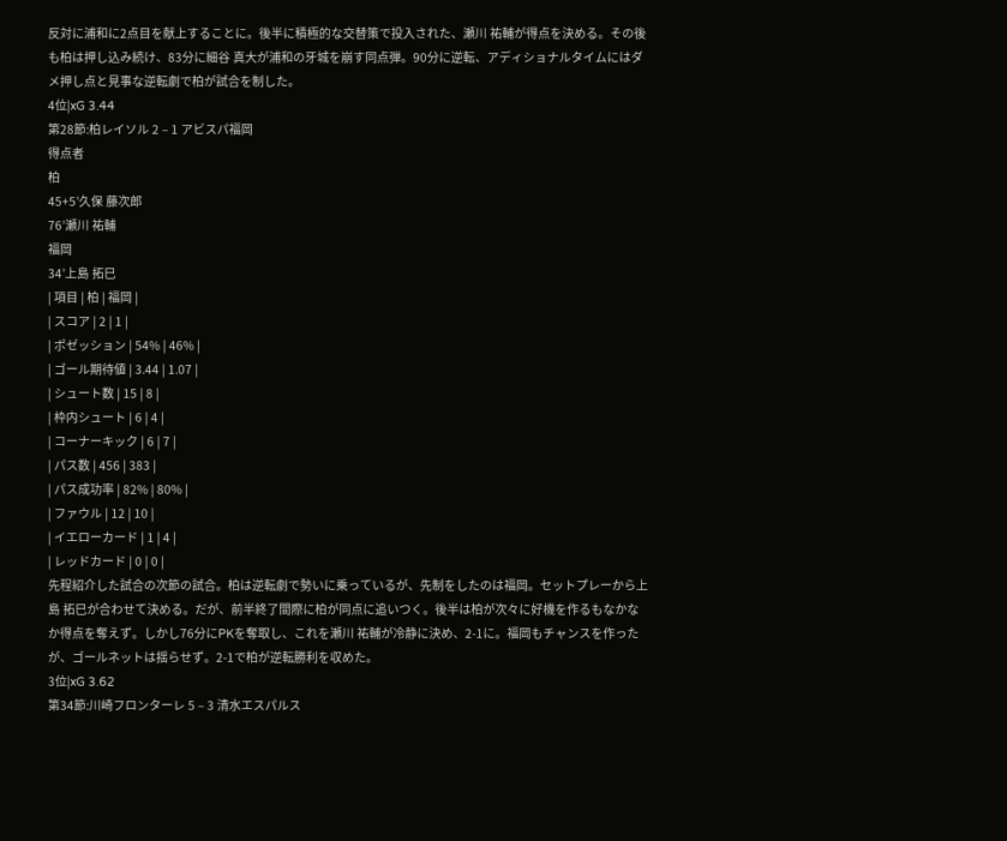反対に浦和に2点目を献上することに。後半に積極的な交替策で投入された、瀬川 祐輔が得点を決める。その後も柏は押し込み続け、83分に細谷 真大が浦和の牙城を崩す同点弾。90分に逆転、アディショナルタイムにはダメ押し点と見事な逆転劇で柏が試合を制した。
4位|xG 3.44
第28節:柏レイソル 2 – 1 アビスパ福岡
得点者
柏
45+5’久保 藤次郎
76’瀬川 祐輔
福岡
34’上島 拓巳
| 項目 | 柏 | 福岡 |
| スコア | 2 | 1 |
| ポゼッション | 54% | 46% |
| ゴール期待値 | 3.44 | 1.07 |
| シュート数 | 15 | 8 |
| 枠内シュート | 6 | 4 |
| コーナーキック | 6 | 7 |
| パス数 | 456 | 383 |
| パス成功率 | 82% | 80% |
| ファウル | 12 | 10 |
| イエローカード | 1 | 4 |
| レッドカード | 0 | 0 |
先程紹介した試合の次節の試合。柏は逆転劇で勢いに乗っているが、先制をしたのは福岡。セットプレーから上島 拓巳が合わせて決める。だが、前半終了間際に柏が同点に追いつく。後半は柏が次々に好機を作るもなかなか得点を奪えず。しかし76分にPKを奪取し、これを瀬川 祐輔が冷静に決め、2-1に。福岡もチャンスを作ったが、ゴールネットは揺らせず。2-1で柏が逆転勝利を収めた。
3位|xG 3.62
第34節:川崎フロンターレ 5 – 3 清水エスパルス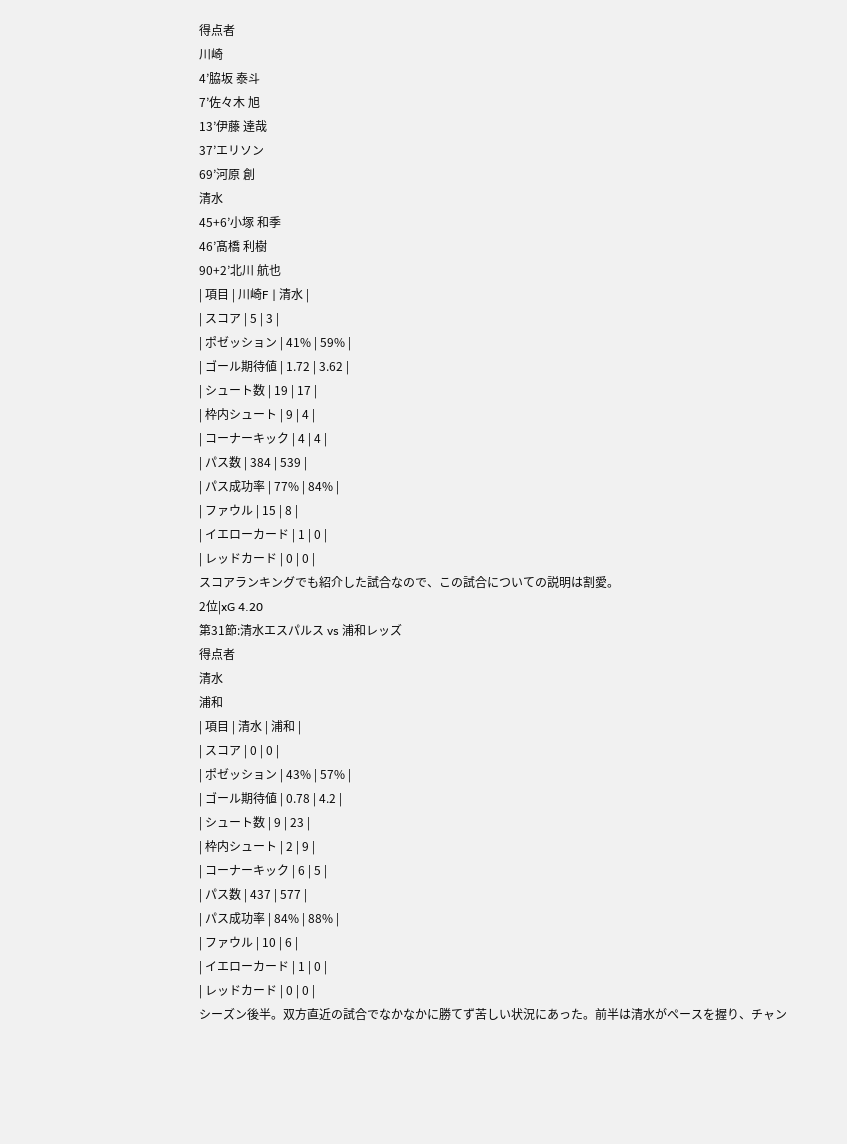得点者
川崎
4’脇坂 泰斗
7’佐々木 旭
13’伊藤 達哉
37’エリソン
69’河原 創
清水
45+6’小塚 和季
46’髙橋 利樹
90+2’北川 航也
| 項目 | 川崎F | 清水 |
| スコア | 5 | 3 |
| ポゼッション | 41% | 59% |
| ゴール期待値 | 1.72 | 3.62 |
| シュート数 | 19 | 17 |
| 枠内シュート | 9 | 4 |
| コーナーキック | 4 | 4 |
| パス数 | 384 | 539 |
| パス成功率 | 77% | 84% |
| ファウル | 15 | 8 |
| イエローカード | 1 | 0 |
| レッドカード | 0 | 0 |
スコアランキングでも紹介した試合なので、この試合についての説明は割愛。
2位|xG 4.20
第31節:清水エスパルス vs 浦和レッズ
得点者
清水
浦和
| 項目 | 清水 | 浦和 |
| スコア | 0 | 0 |
| ポゼッション | 43% | 57% |
| ゴール期待値 | 0.78 | 4.2 |
| シュート数 | 9 | 23 |
| 枠内シュート | 2 | 9 |
| コーナーキック | 6 | 5 |
| パス数 | 437 | 577 |
| パス成功率 | 84% | 88% |
| ファウル | 10 | 6 |
| イエローカード | 1 | 0 |
| レッドカード | 0 | 0 |
シーズン後半。双方直近の試合でなかなかに勝てず苦しい状況にあった。前半は清水がペースを握り、チャン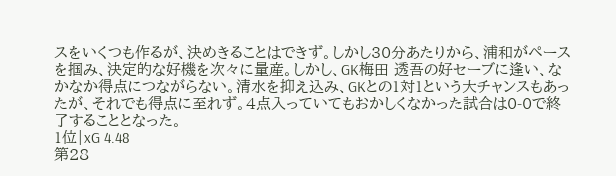スをいくつも作るが、決めきることはできず。しかし30分あたりから、浦和がペースを掴み、決定的な好機を次々に量産。しかし、GK梅田 透吾の好セーブに逢い、なかなか得点につながらない。清水を抑え込み、GKとの1対1という大チャンスもあったが、それでも得点に至れず。4点入っていてもおかしくなかった試合は0-0で終了することとなった。
1位|xG 4.48
第28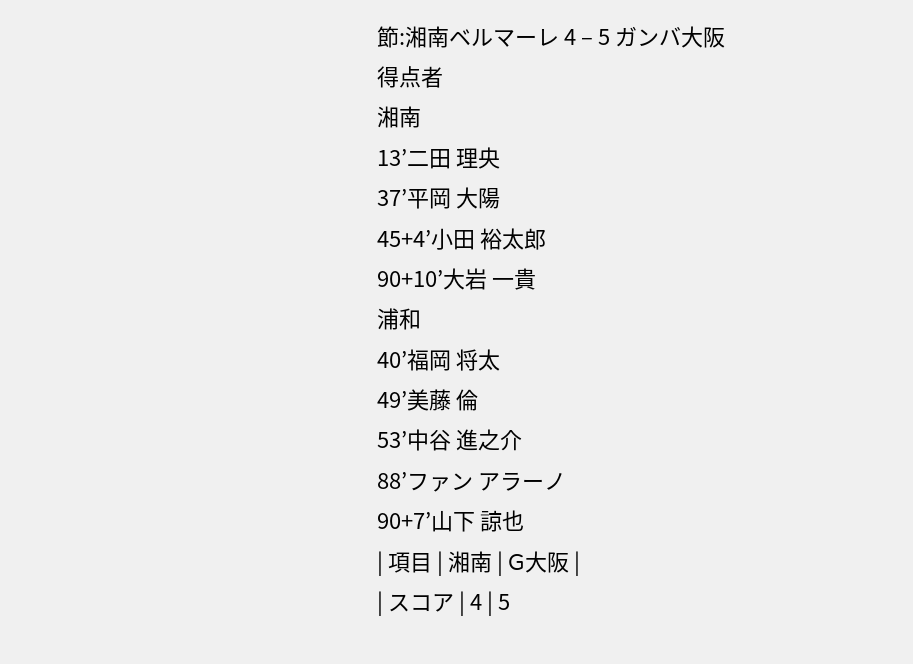節:湘南ベルマーレ 4 – 5 ガンバ大阪
得点者
湘南
13’二田 理央
37’平岡 大陽
45+4’小田 裕太郎
90+10’大岩 一貴
浦和
40’福岡 将太
49’美藤 倫
53’中谷 進之介
88’ファン アラーノ
90+7’山下 諒也
| 項目 | 湘南 | G大阪 |
| スコア | 4 | 5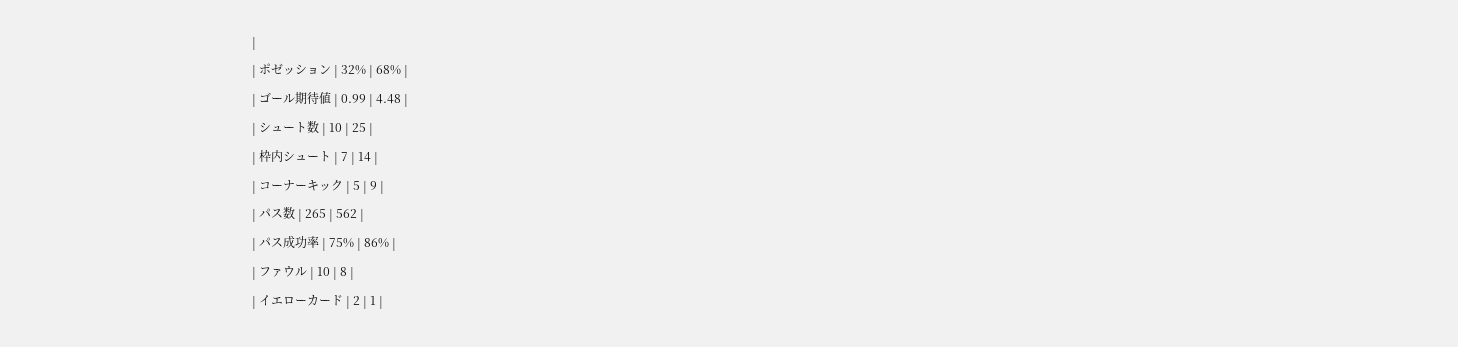|
| ポゼッション | 32% | 68% |
| ゴール期待値 | 0.99 | 4.48 |
| シュート数 | 10 | 25 |
| 枠内シュート | 7 | 14 |
| コーナーキック | 5 | 9 |
| パス数 | 265 | 562 |
| パス成功率 | 75% | 86% |
| ファウル | 10 | 8 |
| イエローカード | 2 | 1 |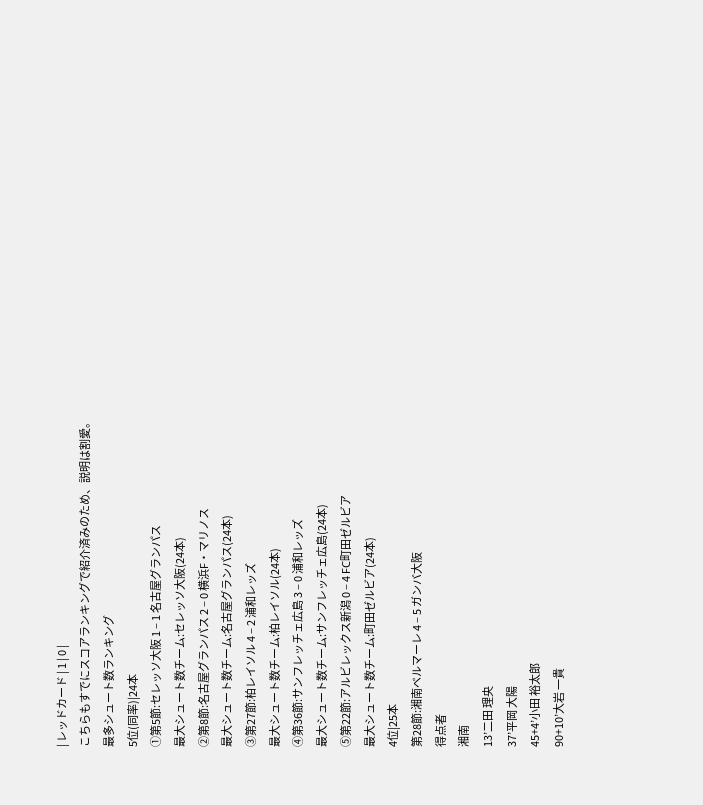| レッドカード | 1 | 0 |
こちらもすでにスコアランキングで紹介済みのため、説明は割愛。
最多シュート数ランキング
5位(同率)|24本
①第5節:セレッソ大阪 1 – 1 名古屋グランパス
最大シュート数チーム:セレッソ大阪(24本)
②第8節:名古屋グランパス 2 – 0 横浜F・マリノス
最大シュート数チーム:名古屋グランパス(24本)
③第27節:柏レイソル 4 – 2 浦和レッズ
最大シュート数チーム:柏レイソル(24本)
④第36節:サンフレッチェ広島 3 – 0 浦和レッズ
最大シュート数チーム:サンフレッチェ広島(24本)
⑤第22節:アルビレックス新潟 0 – 4 FC町田ゼルビア
最大シュート数チーム:町田ゼルビア(24本)
4位|25本
第28節:湘南ベルマーレ 4 – 5 ガンバ大阪
得点者
湘南
13’二田 理央
37’平岡 大陽
45+4’小田 裕太郎
90+10’大岩 一貴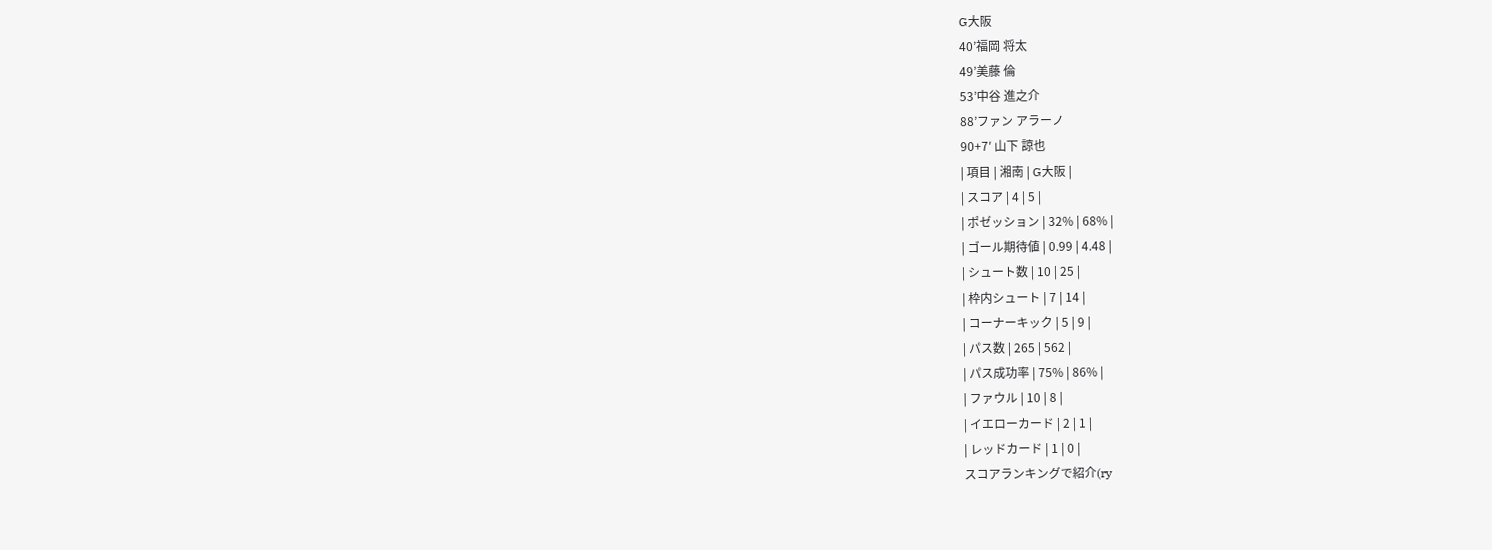G大阪
40’福岡 将太
49’美藤 倫
53’中谷 進之介
88’ファン アラーノ
90+7′ 山下 諒也
| 項目 | 湘南 | G大阪 |
| スコア | 4 | 5 |
| ポゼッション | 32% | 68% |
| ゴール期待値 | 0.99 | 4.48 |
| シュート数 | 10 | 25 |
| 枠内シュート | 7 | 14 |
| コーナーキック | 5 | 9 |
| パス数 | 265 | 562 |
| パス成功率 | 75% | 86% |
| ファウル | 10 | 8 |
| イエローカード | 2 | 1 |
| レッドカード | 1 | 0 |
スコアランキングで紹介(ry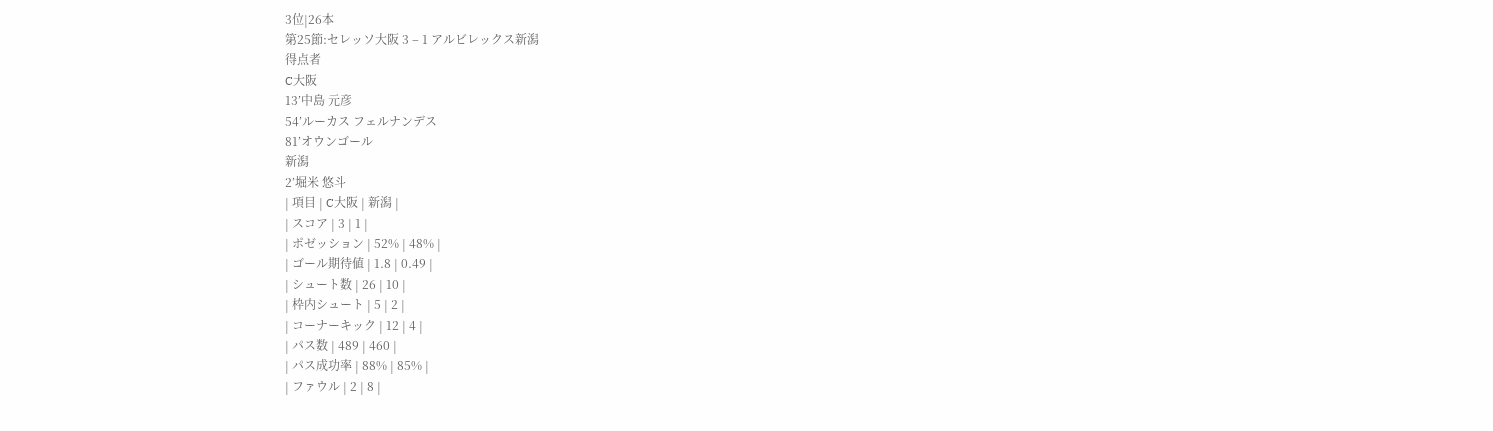3位|26本
第25節:セレッソ大阪 3 – 1 アルビレックス新潟
得点者
C大阪
13’中島 元彦
54’ルーカス フェルナンデス
81’オウンゴール
新潟
2’堀米 悠斗
| 項目 | C大阪 | 新潟 |
| スコア | 3 | 1 |
| ポゼッション | 52% | 48% |
| ゴール期待値 | 1.8 | 0.49 |
| シュート数 | 26 | 10 |
| 枠内シュート | 5 | 2 |
| コーナーキック | 12 | 4 |
| パス数 | 489 | 460 |
| パス成功率 | 88% | 85% |
| ファウル | 2 | 8 |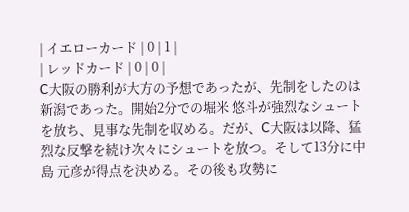| イエローカード | 0 | 1 |
| レッドカード | 0 | 0 |
C大阪の勝利が大方の予想であったが、先制をしたのは新潟であった。開始2分での堀米 悠斗が強烈なシュートを放ち、見事な先制を収める。だが、C大阪は以降、猛烈な反撃を続け次々にシュートを放つ。そして13分に中島 元彦が得点を決める。その後も攻勢に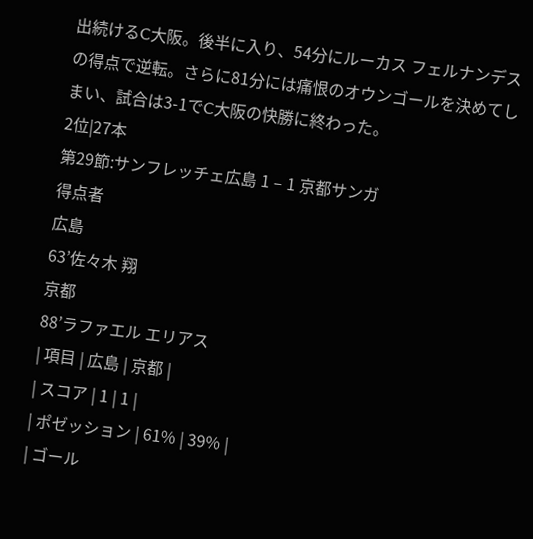出続けるC大阪。後半に入り、54分にルーカス フェルナンデスの得点で逆転。さらに81分には痛恨のオウンゴールを決めてしまい、試合は3-1でC大阪の快勝に終わった。
2位|27本
第29節:サンフレッチェ広島 1 – 1 京都サンガ
得点者
広島
63’佐々木 翔
京都
88’ラファエル エリアス
| 項目 | 広島 | 京都 |
| スコア | 1 | 1 |
| ポゼッション | 61% | 39% |
| ゴール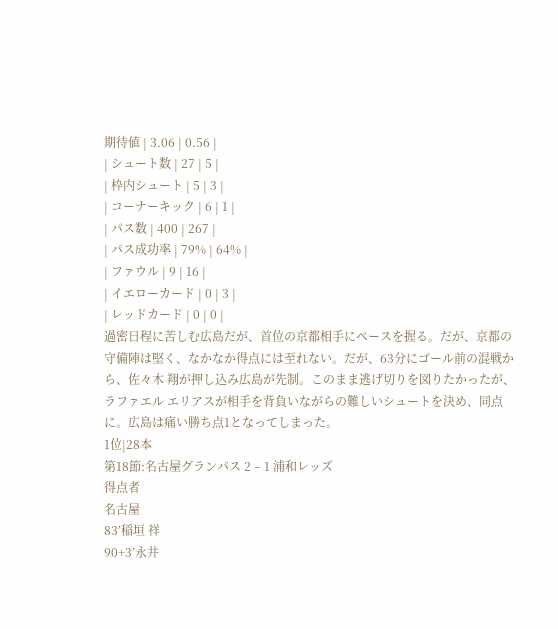期待値 | 3.06 | 0.56 |
| シュート数 | 27 | 5 |
| 枠内シュート | 5 | 3 |
| コーナーキック | 6 | 1 |
| パス数 | 400 | 267 |
| パス成功率 | 79% | 64% |
| ファウル | 9 | 16 |
| イエローカード | 0 | 3 |
| レッドカード | 0 | 0 |
過密日程に苦しむ広島だが、首位の京都相手にペースを握る。だが、京都の守備陣は堅く、なかなか得点には至れない。だが、63分にゴール前の混戦から、佐々木 翔が押し込み広島が先制。このまま逃げ切りを図りたかったが、ラファエル エリアスが相手を背負いながらの難しいシュートを決め、同点に。広島は痛い勝ち点1となってしまった。
1位|28本
第18節:名古屋グランパス 2 – 1 浦和レッズ
得点者
名古屋
83’稲垣 祥
90+3’永井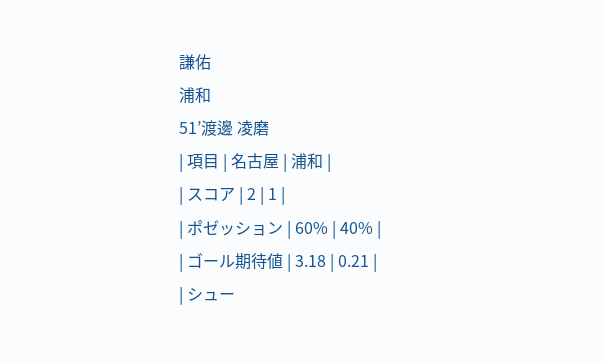謙佑
浦和
51’渡邊 凌磨
| 項目 | 名古屋 | 浦和 |
| スコア | 2 | 1 |
| ポゼッション | 60% | 40% |
| ゴール期待値 | 3.18 | 0.21 |
| シュー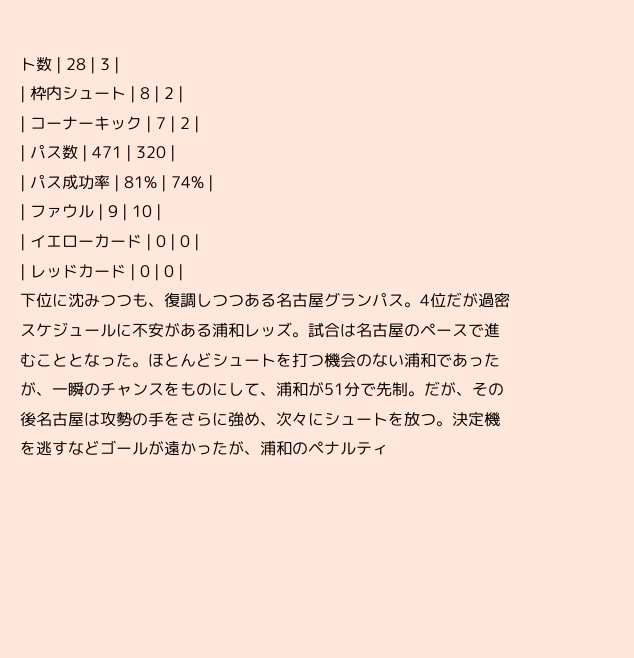ト数 | 28 | 3 |
| 枠内シュート | 8 | 2 |
| コーナーキック | 7 | 2 |
| パス数 | 471 | 320 |
| パス成功率 | 81% | 74% |
| ファウル | 9 | 10 |
| イエローカード | 0 | 0 |
| レッドカード | 0 | 0 |
下位に沈みつつも、復調しつつある名古屋グランパス。4位だが過密スケジュールに不安がある浦和レッズ。試合は名古屋のペースで進むこととなった。ほとんどシュートを打つ機会のない浦和であったが、一瞬のチャンスをものにして、浦和が51分で先制。だが、その後名古屋は攻勢の手をさらに強め、次々にシュートを放つ。決定機を逃すなどゴールが遠かったが、浦和のペナルティ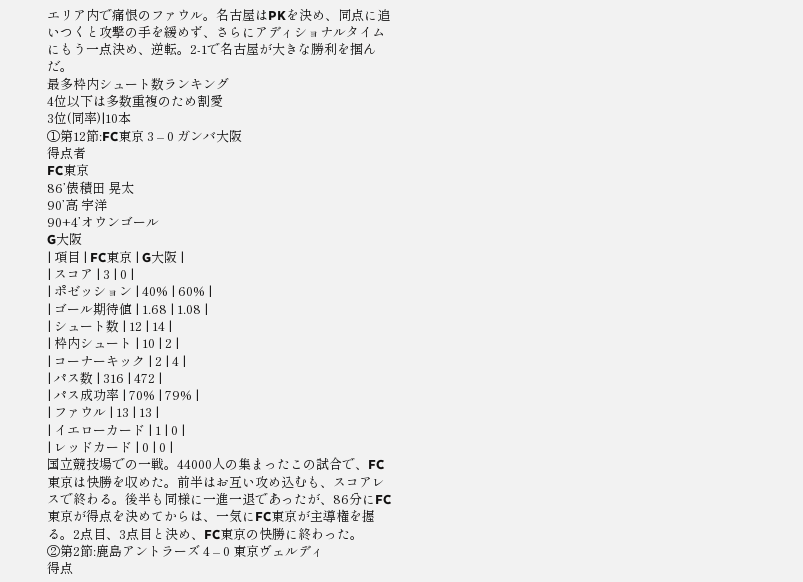エリア内で痛恨のファウル。名古屋はPKを決め、同点に追いつくと攻撃の手を緩めず、さらにアディショナルタイムにもう一点決め、逆転。2-1で名古屋が大きな勝利を掴んだ。
最多枠内シュート数ランキング
4位以下は多数重複のため割愛
3位(同率)|10本
①第12節:FC東京 3 – 0 ガンバ大阪
得点者
FC東京
86’俵積田 晃太
90’高 宇洋
90+4’オウンゴール
G大阪
| 項目 | FC東京 | G大阪 |
| スコア | 3 | 0 |
| ポゼッション | 40% | 60% |
| ゴール期待値 | 1.68 | 1.08 |
| シュート数 | 12 | 14 |
| 枠内シュート | 10 | 2 |
| コーナーキック | 2 | 4 |
| パス数 | 316 | 472 |
| パス成功率 | 70% | 79% |
| ファウル | 13 | 13 |
| イエローカード | 1 | 0 |
| レッドカード | 0 | 0 |
国立競技場での一戦。44000人の集まったこの試合で、FC東京は快勝を収めた。前半はお互い攻め込むも、スコアレスで終わる。後半も同様に一進一退であったが、86分にFC東京が得点を決めてからは、一気にFC東京が主導権を握る。2点目、3点目と決め、FC東京の快勝に終わった。
②第2節:鹿島アントラーズ 4 – 0 東京ヴェルディ
得点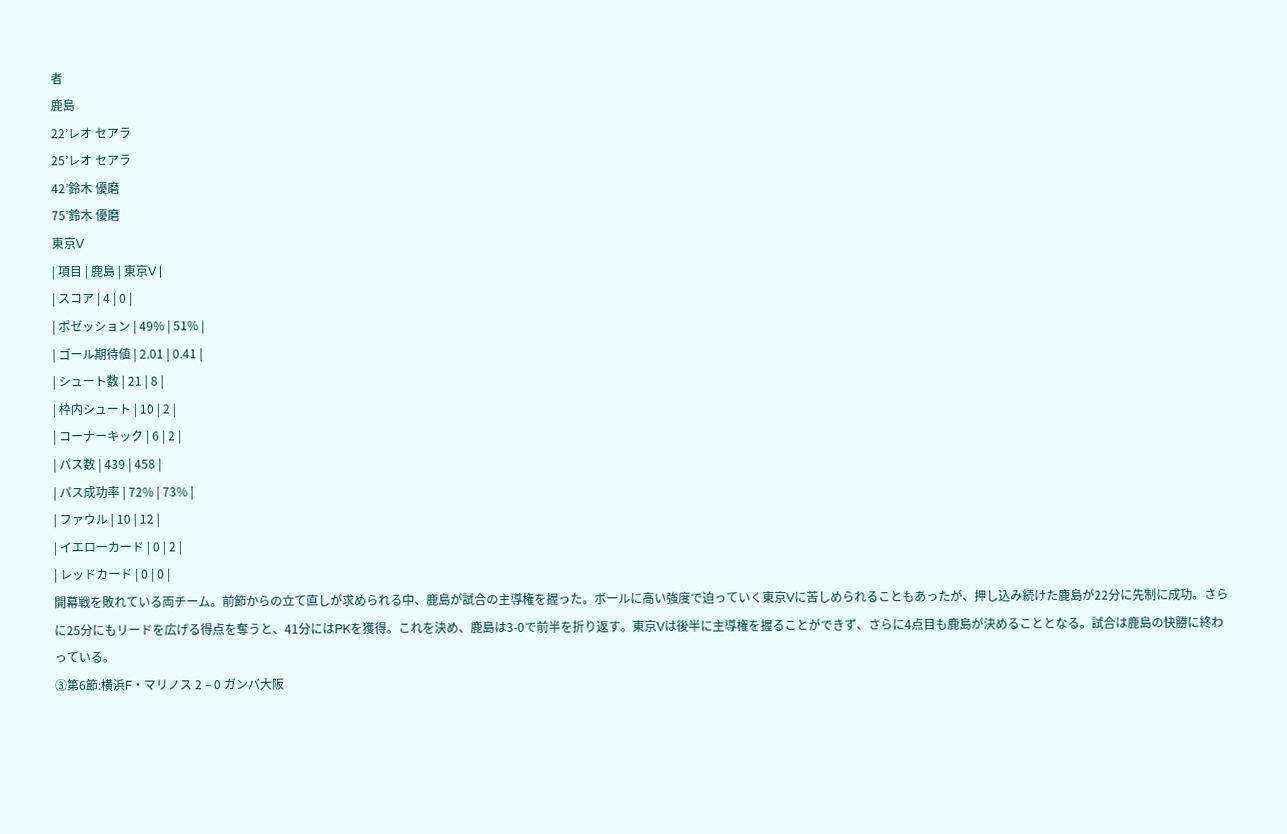者
鹿島
22’レオ セアラ
25’レオ セアラ
42’鈴木 優磨
75’鈴木 優磨
東京V
| 項目 | 鹿島 | 東京V |
| スコア | 4 | 0 |
| ポゼッション | 49% | 51% |
| ゴール期待値 | 2.01 | 0.41 |
| シュート数 | 21 | 8 |
| 枠内シュート | 10 | 2 |
| コーナーキック | 6 | 2 |
| パス数 | 439 | 458 |
| パス成功率 | 72% | 73% |
| ファウル | 10 | 12 |
| イエローカード | 0 | 2 |
| レッドカード | 0 | 0 |
開幕戦を敗れている両チーム。前節からの立て直しが求められる中、鹿島が試合の主導権を握った。ボールに高い強度で迫っていく東京Vに苦しめられることもあったが、押し込み続けた鹿島が22分に先制に成功。さらに25分にもリードを広げる得点を奪うと、41分にはPKを獲得。これを決め、鹿島は3-0で前半を折り返す。東京Vは後半に主導権を握ることができず、さらに4点目も鹿島が決めることとなる。試合は鹿島の快勝に終わっている。
③第6節:横浜F・マリノス 2 – 0 ガンバ大阪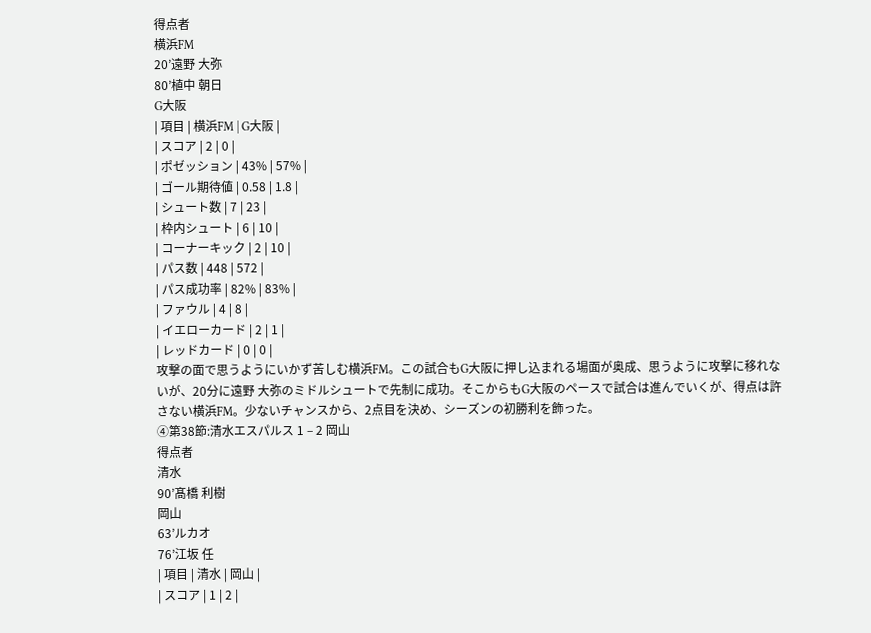得点者
横浜FM
20’遠野 大弥
80’植中 朝日
G大阪
| 項目 | 横浜FM | G大阪 |
| スコア | 2 | 0 |
| ポゼッション | 43% | 57% |
| ゴール期待値 | 0.58 | 1.8 |
| シュート数 | 7 | 23 |
| 枠内シュート | 6 | 10 |
| コーナーキック | 2 | 10 |
| パス数 | 448 | 572 |
| パス成功率 | 82% | 83% |
| ファウル | 4 | 8 |
| イエローカード | 2 | 1 |
| レッドカード | 0 | 0 |
攻撃の面で思うようにいかず苦しむ横浜FM。この試合もG大阪に押し込まれる場面が奥成、思うように攻撃に移れないが、20分に遠野 大弥のミドルシュートで先制に成功。そこからもG大阪のペースで試合は進んでいくが、得点は許さない横浜FM。少ないチャンスから、2点目を決め、シーズンの初勝利を飾った。
④第38節:清水エスパルス 1 – 2 岡山
得点者
清水
90’髙橋 利樹
岡山
63’ルカオ
76’江坂 任
| 項目 | 清水 | 岡山 |
| スコア | 1 | 2 |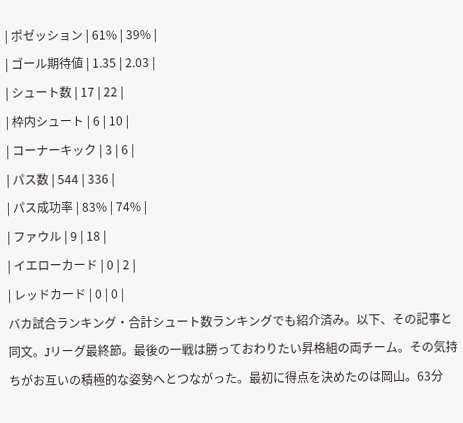| ポゼッション | 61% | 39% |
| ゴール期待値 | 1.35 | 2.03 |
| シュート数 | 17 | 22 |
| 枠内シュート | 6 | 10 |
| コーナーキック | 3 | 6 |
| パス数 | 544 | 336 |
| パス成功率 | 83% | 74% |
| ファウル | 9 | 18 |
| イエローカード | 0 | 2 |
| レッドカード | 0 | 0 |
バカ試合ランキング・合計シュート数ランキングでも紹介済み。以下、その記事と同文。Jリーグ最終節。最後の一戦は勝っておわりたい昇格組の両チーム。その気持ちがお互いの積極的な姿勢へとつながった。最初に得点を決めたのは岡山。63分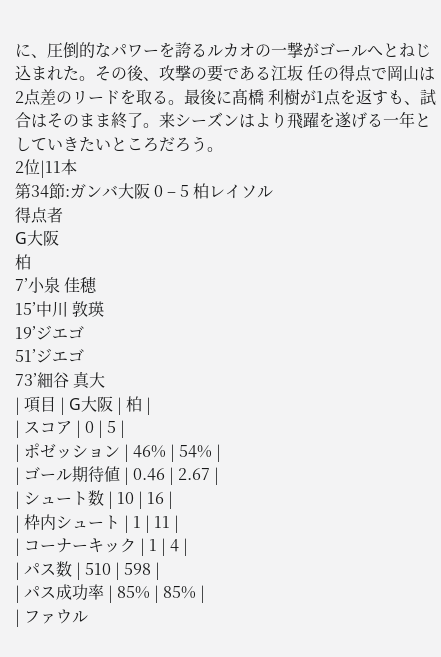に、圧倒的なパワーを誇るルカオの一撃がゴールへとねじ込まれた。その後、攻撃の要である江坂 任の得点で岡山は2点差のリードを取る。最後に髙橋 利樹が1点を返すも、試合はそのまま終了。来シーズンはより飛躍を遂げる一年としていきたいところだろう。
2位|11本
第34節:ガンバ大阪 0 – 5 柏レイソル
得点者
G大阪
柏
7’小泉 佳穂
15’中川 敦瑛
19’ジエゴ
51’ジエゴ
73’細谷 真大
| 項目 | G大阪 | 柏 |
| スコア | 0 | 5 |
| ポゼッション | 46% | 54% |
| ゴール期待値 | 0.46 | 2.67 |
| シュート数 | 10 | 16 |
| 枠内シュート | 1 | 11 |
| コーナーキック | 1 | 4 |
| パス数 | 510 | 598 |
| パス成功率 | 85% | 85% |
| ファウル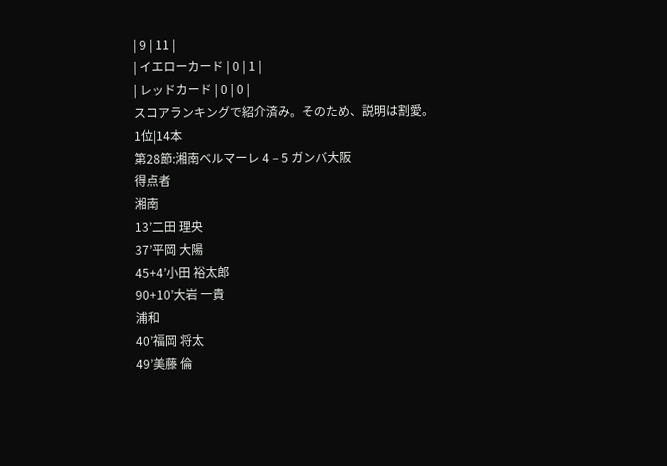| 9 | 11 |
| イエローカード | 0 | 1 |
| レッドカード | 0 | 0 |
スコアランキングで紹介済み。そのため、説明は割愛。
1位|14本
第28節:湘南ベルマーレ 4 – 5 ガンバ大阪
得点者
湘南
13’二田 理央
37’平岡 大陽
45+4’小田 裕太郎
90+10’大岩 一貴
浦和
40’福岡 将太
49’美藤 倫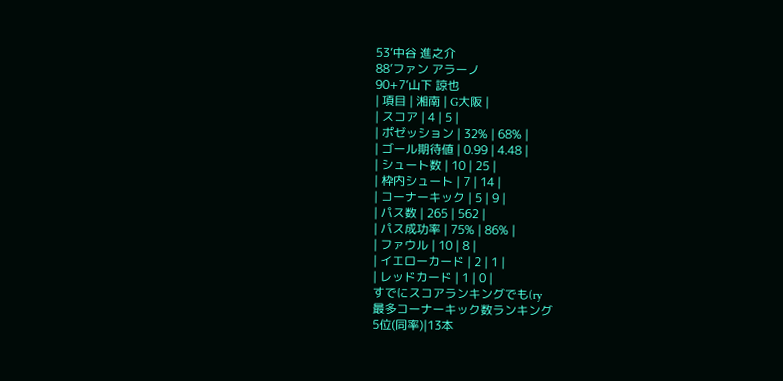53’中谷 進之介
88’ファン アラーノ
90+7’山下 諒也
| 項目 | 湘南 | G大阪 |
| スコア | 4 | 5 |
| ポゼッション | 32% | 68% |
| ゴール期待値 | 0.99 | 4.48 |
| シュート数 | 10 | 25 |
| 枠内シュート | 7 | 14 |
| コーナーキック | 5 | 9 |
| パス数 | 265 | 562 |
| パス成功率 | 75% | 86% |
| ファウル | 10 | 8 |
| イエローカード | 2 | 1 |
| レッドカード | 1 | 0 |
すでにスコアランキングでも(ry
最多コーナーキック数ランキング
5位(同率)|13本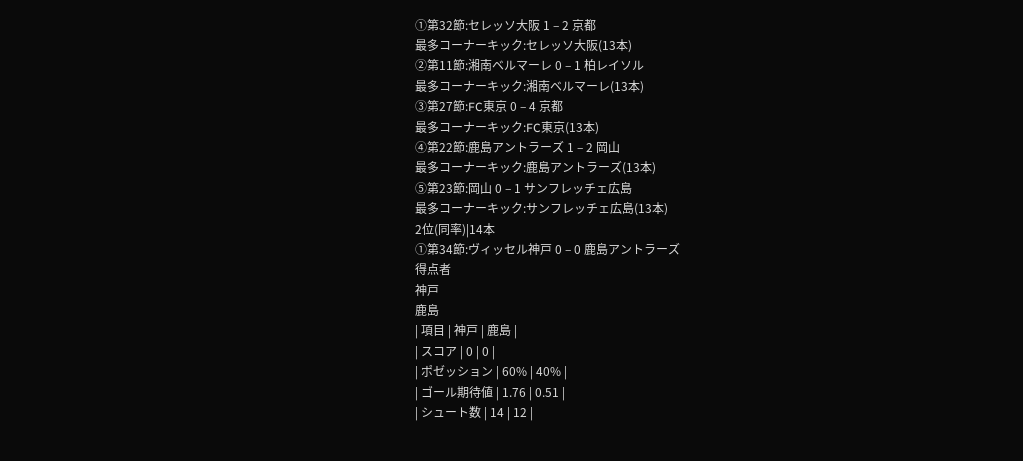①第32節:セレッソ大阪 1 – 2 京都
最多コーナーキック:セレッソ大阪(13本)
②第11節:湘南ベルマーレ 0 – 1 柏レイソル
最多コーナーキック:湘南ベルマーレ(13本)
③第27節:FC東京 0 – 4 京都
最多コーナーキック:FC東京(13本)
④第22節:鹿島アントラーズ 1 – 2 岡山
最多コーナーキック:鹿島アントラーズ(13本)
⑤第23節:岡山 0 – 1 サンフレッチェ広島
最多コーナーキック:サンフレッチェ広島(13本)
2位(同率)|14本
①第34節:ヴィッセル神戸 0 – 0 鹿島アントラーズ
得点者
神戸
鹿島
| 項目 | 神戸 | 鹿島 |
| スコア | 0 | 0 |
| ポゼッション | 60% | 40% |
| ゴール期待値 | 1.76 | 0.51 |
| シュート数 | 14 | 12 |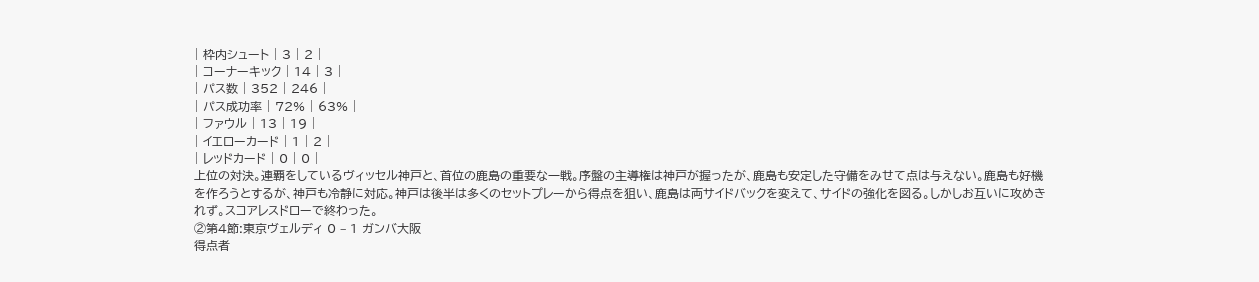| 枠内シュート | 3 | 2 |
| コーナーキック | 14 | 3 |
| パス数 | 352 | 246 |
| パス成功率 | 72% | 63% |
| ファウル | 13 | 19 |
| イエローカード | 1 | 2 |
| レッドカード | 0 | 0 |
上位の対決。連覇をしているヴィッセル神戸と、首位の鹿島の重要な一戦。序盤の主導権は神戸が握ったが、鹿島も安定した守備をみせて点は与えない。鹿島も好機を作ろうとするが、神戸も冷静に対応。神戸は後半は多くのセットプレーから得点を狙い、鹿島は両サイドバックを変えて、サイドの強化を図る。しかしお互いに攻めきれず。スコアレスドローで終わった。
②第4節:東京ヴェルディ 0 – 1 ガンバ大阪
得点者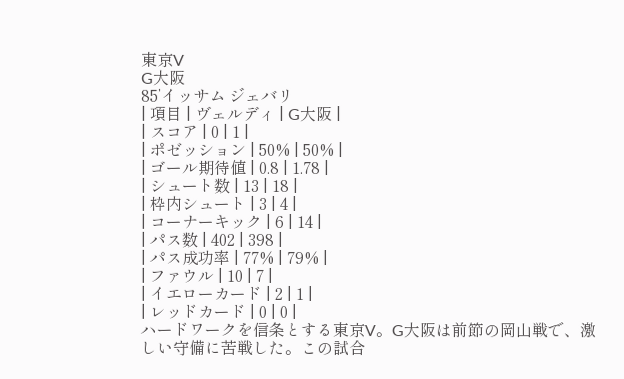東京V
G大阪
85’イッサム ジェバリ
| 項目 | ヴェルディ | G大阪 |
| スコア | 0 | 1 |
| ポゼッション | 50% | 50% |
| ゴール期待値 | 0.8 | 1.78 |
| シュート数 | 13 | 18 |
| 枠内シュート | 3 | 4 |
| コーナーキック | 6 | 14 |
| パス数 | 402 | 398 |
| パス成功率 | 77% | 79% |
| ファウル | 10 | 7 |
| イエローカード | 2 | 1 |
| レッドカード | 0 | 0 |
ハードワークを信条とする東京V。G大阪は前節の岡山戦で、激しい守備に苦戦した。この試合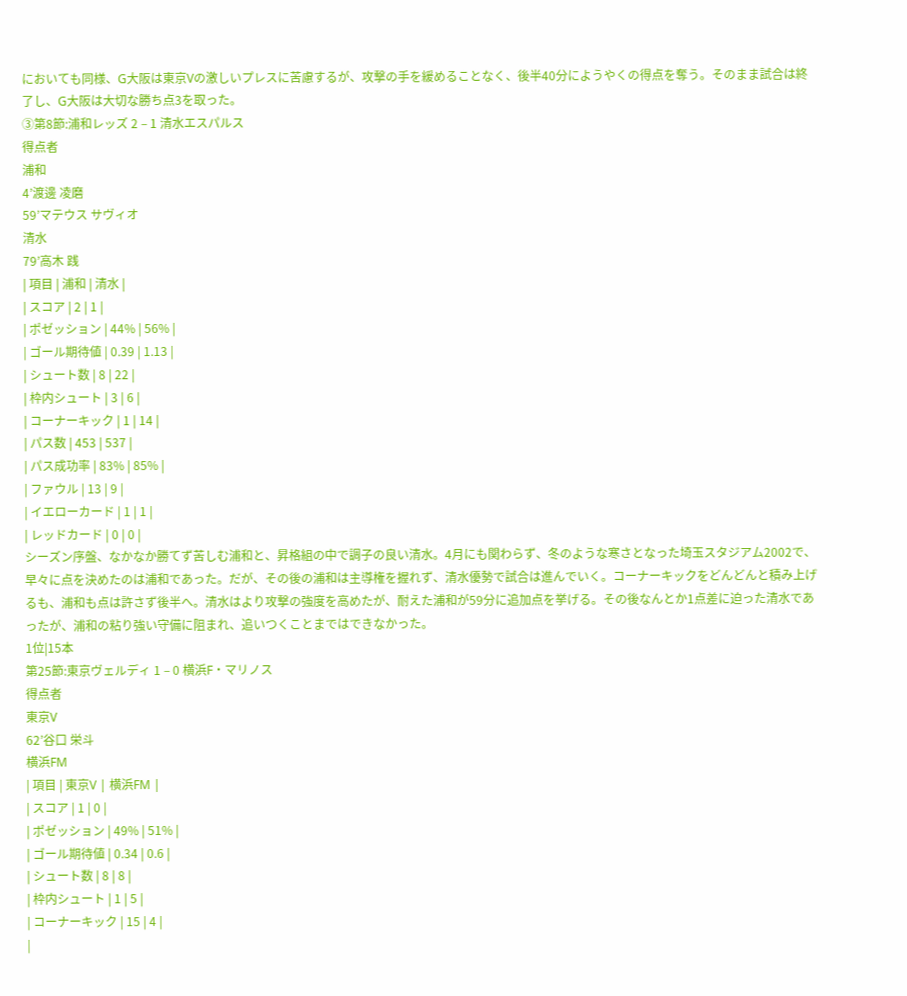においても同様、G大阪は東京Vの激しいプレスに苦慮するが、攻撃の手を緩めることなく、後半40分にようやくの得点を奪う。そのまま試合は終了し、G大阪は大切な勝ち点3を取った。
③第8節:浦和レッズ 2 – 1 清水エスパルス
得点者
浦和
4’渡邊 凌磨
59’マテウス サヴィオ
清水
79’高木 践
| 項目 | 浦和 | 清水 |
| スコア | 2 | 1 |
| ポゼッション | 44% | 56% |
| ゴール期待値 | 0.39 | 1.13 |
| シュート数 | 8 | 22 |
| 枠内シュート | 3 | 6 |
| コーナーキック | 1 | 14 |
| パス数 | 453 | 537 |
| パス成功率 | 83% | 85% |
| ファウル | 13 | 9 |
| イエローカード | 1 | 1 |
| レッドカード | 0 | 0 |
シーズン序盤、なかなか勝てず苦しむ浦和と、昇格組の中で調子の良い清水。4月にも関わらず、冬のような寒さとなった埼玉スタジアム2002で、早々に点を決めたのは浦和であった。だが、その後の浦和は主導権を握れず、清水優勢で試合は進んでいく。コーナーキックをどんどんと積み上げるも、浦和も点は許さず後半へ。清水はより攻撃の強度を高めたが、耐えた浦和が59分に追加点を挙げる。その後なんとか1点差に迫った清水であったが、浦和の粘り強い守備に阻まれ、追いつくことまではできなかった。
1位|15本
第25節:東京ヴェルディ 1 – 0 横浜F・マリノス
得点者
東京V
62’谷口 栄斗
横浜FM
| 項目 | 東京V | 横浜FM |
| スコア | 1 | 0 |
| ポゼッション | 49% | 51% |
| ゴール期待値 | 0.34 | 0.6 |
| シュート数 | 8 | 8 |
| 枠内シュート | 1 | 5 |
| コーナーキック | 15 | 4 |
|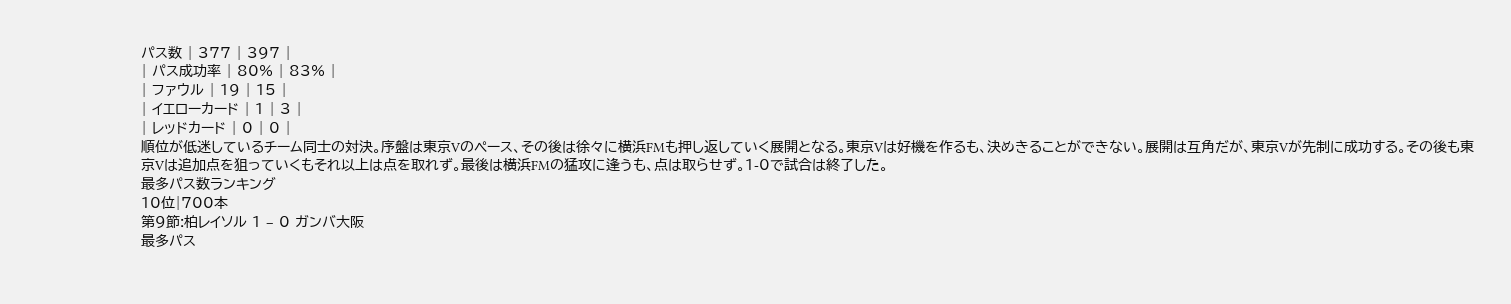パス数 | 377 | 397 |
| パス成功率 | 80% | 83% |
| ファウル | 19 | 15 |
| イエローカード | 1 | 3 |
| レッドカード | 0 | 0 |
順位が低迷しているチーム同士の対決。序盤は東京Vのペース、その後は徐々に横浜FMも押し返していく展開となる。東京Vは好機を作るも、決めきることができない。展開は互角だが、東京Vが先制に成功する。その後も東京Vは追加点を狙っていくもそれ以上は点を取れず。最後は横浜FMの猛攻に逢うも、点は取らせず。1-0で試合は終了した。
最多パス数ランキング
10位|700本
第9節:柏レイソル 1 – 0 ガンバ大阪
最多パス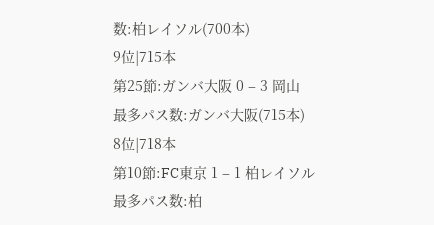数:柏レイソル(700本)
9位|715本
第25節:ガンバ大阪 0 – 3 岡山
最多パス数:ガンバ大阪(715本)
8位|718本
第10節:FC東京 1 – 1 柏レイソル
最多パス数:柏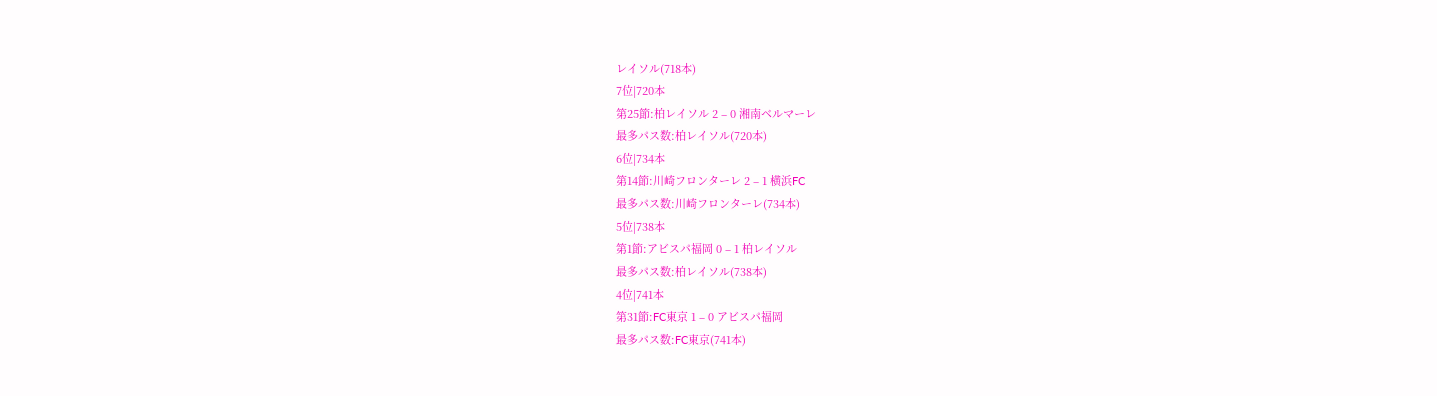レイソル(718本)
7位|720本
第25節:柏レイソル 2 – 0 湘南ベルマーレ
最多パス数:柏レイソル(720本)
6位|734本
第14節:川崎フロンターレ 2 – 1 横浜FC
最多パス数:川崎フロンターレ(734本)
5位|738本
第1節:アビスパ福岡 0 – 1 柏レイソル
最多パス数:柏レイソル(738本)
4位|741本
第31節:FC東京 1 – 0 アビスパ福岡
最多パス数:FC東京(741本)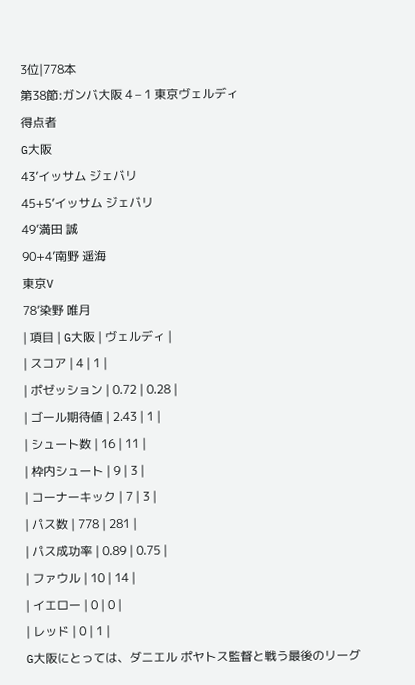3位|778本
第38節:ガンバ大阪 4 – 1 東京ヴェルディ
得点者
G大阪
43’イッサム ジェバリ
45+5’イッサム ジェバリ
49’満田 誠
90+4’南野 遥海
東京V
78’染野 唯月
| 項目 | G大阪 | ヴェルディ |
| スコア | 4 | 1 |
| ポゼッション | 0.72 | 0.28 |
| ゴール期待値 | 2.43 | 1 |
| シュート数 | 16 | 11 |
| 枠内シュート | 9 | 3 |
| コーナーキック | 7 | 3 |
| パス数 | 778 | 281 |
| パス成功率 | 0.89 | 0.75 |
| ファウル | 10 | 14 |
| イエロー | 0 | 0 |
| レッド | 0 | 1 |
G大阪にとっては、ダニエル ポヤトス監督と戦う最後のリーグ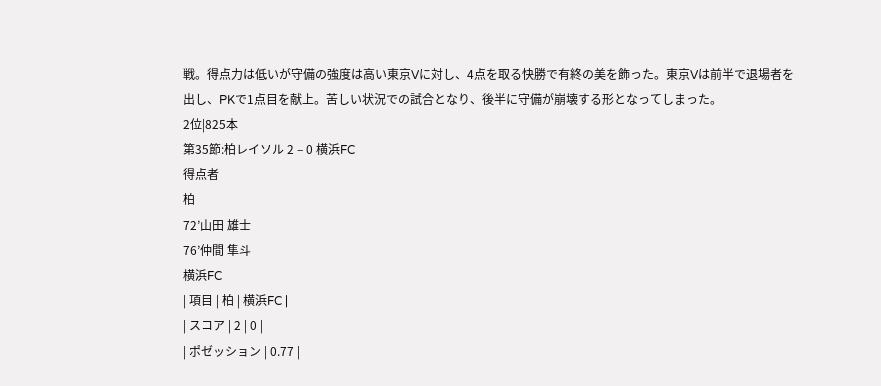戦。得点力は低いが守備の強度は高い東京Vに対し、4点を取る快勝で有終の美を飾った。東京Vは前半で退場者を出し、PKで1点目を献上。苦しい状況での試合となり、後半に守備が崩壊する形となってしまった。
2位|825本
第35節:柏レイソル 2 – 0 横浜FC
得点者
柏
72’山田 雄士
76’仲間 隼斗
横浜FC
| 項目 | 柏 | 横浜FC |
| スコア | 2 | 0 |
| ポゼッション | 0.77 |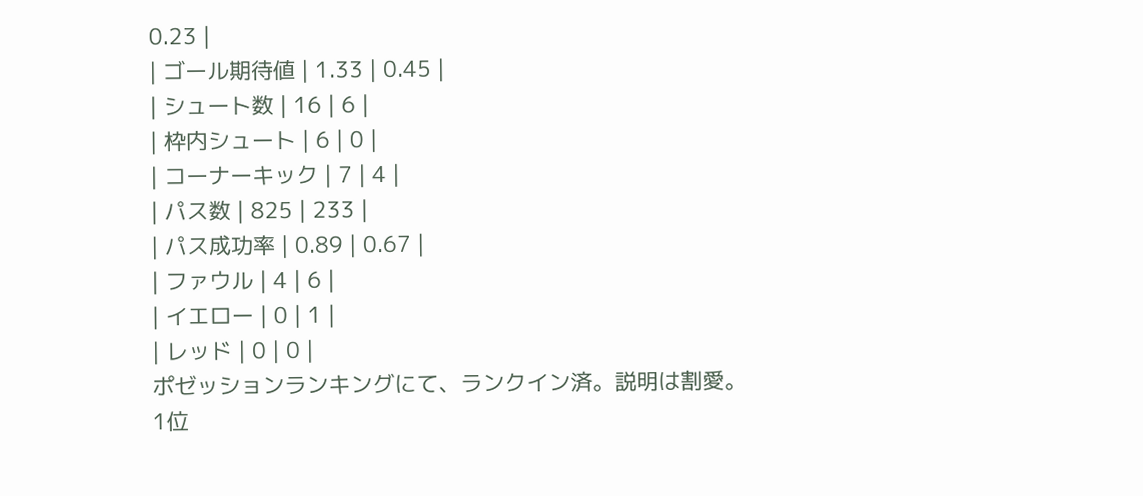0.23 |
| ゴール期待値 | 1.33 | 0.45 |
| シュート数 | 16 | 6 |
| 枠内シュート | 6 | 0 |
| コーナーキック | 7 | 4 |
| パス数 | 825 | 233 |
| パス成功率 | 0.89 | 0.67 |
| ファウル | 4 | 6 |
| イエロー | 0 | 1 |
| レッド | 0 | 0 |
ポゼッションランキングにて、ランクイン済。説明は割愛。
1位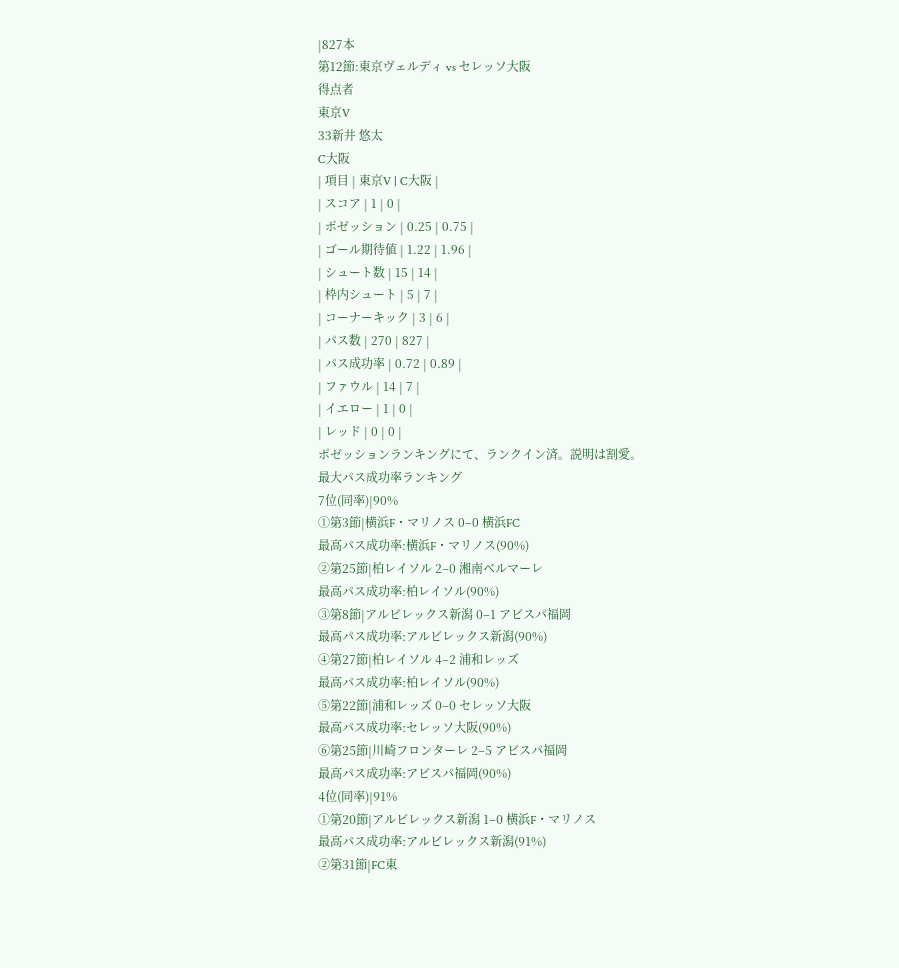|827本
第12節:東京ヴェルディ vs セレッソ大阪
得点者
東京V
33新井 悠太
C大阪
| 項目 | 東京V | C大阪 |
| スコア | 1 | 0 |
| ポゼッション | 0.25 | 0.75 |
| ゴール期待値 | 1.22 | 1.96 |
| シュート数 | 15 | 14 |
| 枠内シュート | 5 | 7 |
| コーナーキック | 3 | 6 |
| パス数 | 270 | 827 |
| パス成功率 | 0.72 | 0.89 |
| ファウル | 14 | 7 |
| イエロー | 1 | 0 |
| レッド | 0 | 0 |
ポゼッションランキングにて、ランクイン済。説明は割愛。
最大パス成功率ランキング
7位(同率)|90%
①第3節|横浜F・マリノス 0–0 横浜FC
最高パス成功率:横浜F・マリノス(90%)
②第25節|柏レイソル 2–0 湘南ベルマーレ
最高パス成功率:柏レイソル(90%)
③第8節|アルビレックス新潟 0–1 アビスパ福岡
最高パス成功率:アルビレックス新潟(90%)
④第27節|柏レイソル 4–2 浦和レッズ
最高パス成功率:柏レイソル(90%)
⑤第22節|浦和レッズ 0–0 セレッソ大阪
最高パス成功率:セレッソ大阪(90%)
⑥第25節|川崎フロンターレ 2–5 アビスパ福岡
最高パス成功率:アビスパ福岡(90%)
4位(同率)|91%
①第20節|アルビレックス新潟 1–0 横浜F・マリノス
最高パス成功率:アルビレックス新潟(91%)
②第31節|FC東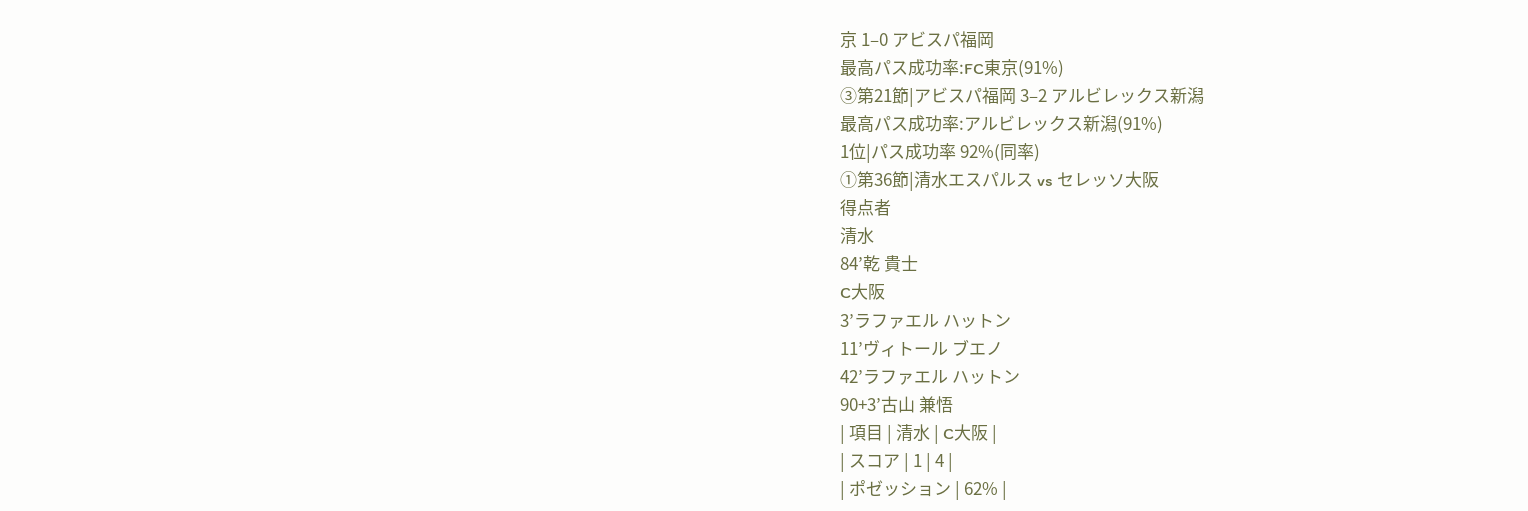京 1–0 アビスパ福岡
最高パス成功率:FC東京(91%)
③第21節|アビスパ福岡 3–2 アルビレックス新潟
最高パス成功率:アルビレックス新潟(91%)
1位|パス成功率 92%(同率)
①第36節|清水エスパルス vs セレッソ大阪
得点者
清水
84’乾 貴士
C大阪
3’ラファエル ハットン
11’ヴィトール ブエノ
42’ラファエル ハットン
90+3’古山 兼悟
| 項目 | 清水 | C大阪 |
| スコア | 1 | 4 |
| ポゼッション | 62% |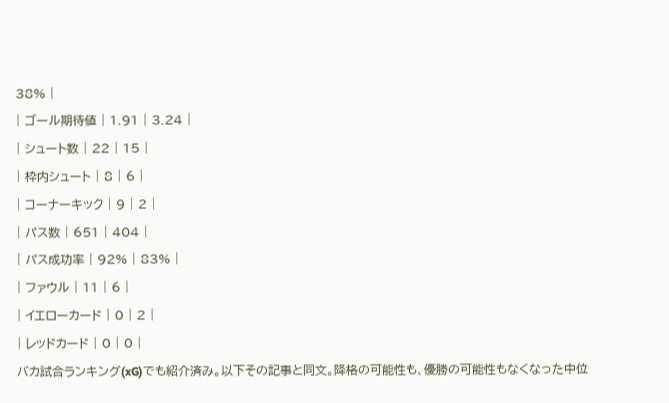38% |
| ゴール期待値 | 1.91 | 3.24 |
| シュート数 | 22 | 15 |
| 枠内シュート | 8 | 6 |
| コーナーキック | 9 | 2 |
| パス数 | 651 | 404 |
| パス成功率 | 92% | 83% |
| ファウル | 11 | 6 |
| イエローカード | 0 | 2 |
| レッドカード | 0 | 0 |
バカ試合ランキング(xG)でも紹介済み。以下その記事と同文。降格の可能性も、優勝の可能性もなくなった中位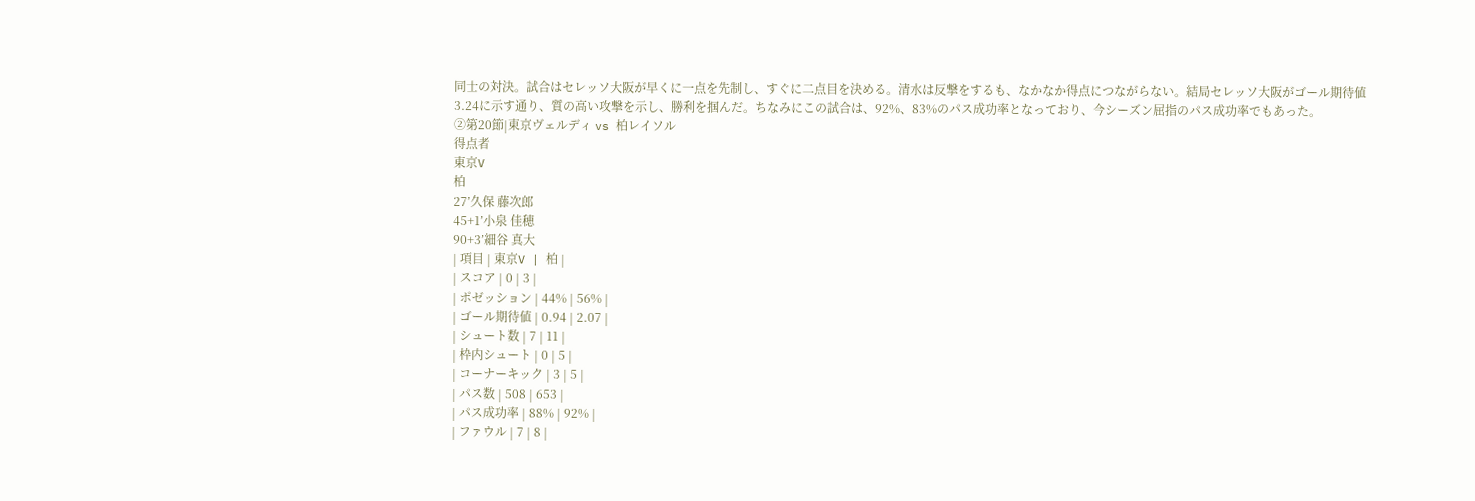同士の対決。試合はセレッソ大阪が早くに一点を先制し、すぐに二点目を決める。清水は反撃をするも、なかなか得点につながらない。結局セレッソ大阪がゴール期待値3.24に示す通り、質の高い攻撃を示し、勝利を掴んだ。ちなみにこの試合は、92%、83%のパス成功率となっており、今シーズン屈指のパス成功率でもあった。
②第20節|東京ヴェルディ vs 柏レイソル
得点者
東京V
柏
27’久保 藤次郎
45+1’小泉 佳穂
90+3’細谷 真大
| 項目 | 東京V | 柏 |
| スコア | 0 | 3 |
| ポゼッション | 44% | 56% |
| ゴール期待値 | 0.94 | 2.07 |
| シュート数 | 7 | 11 |
| 枠内シュート | 0 | 5 |
| コーナーキック | 3 | 5 |
| パス数 | 508 | 653 |
| パス成功率 | 88% | 92% |
| ファウル | 7 | 8 |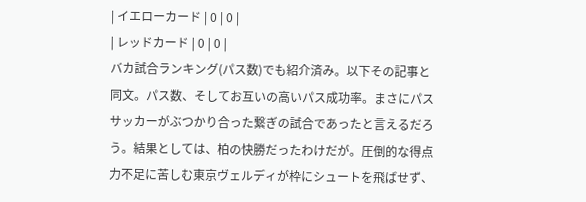| イエローカード | 0 | 0 |
| レッドカード | 0 | 0 |
バカ試合ランキング(パス数)でも紹介済み。以下その記事と同文。パス数、そしてお互いの高いパス成功率。まさにパスサッカーがぶつかり合った繋ぎの試合であったと言えるだろう。結果としては、柏の快勝だったわけだが。圧倒的な得点力不足に苦しむ東京ヴェルディが枠にシュートを飛ばせず、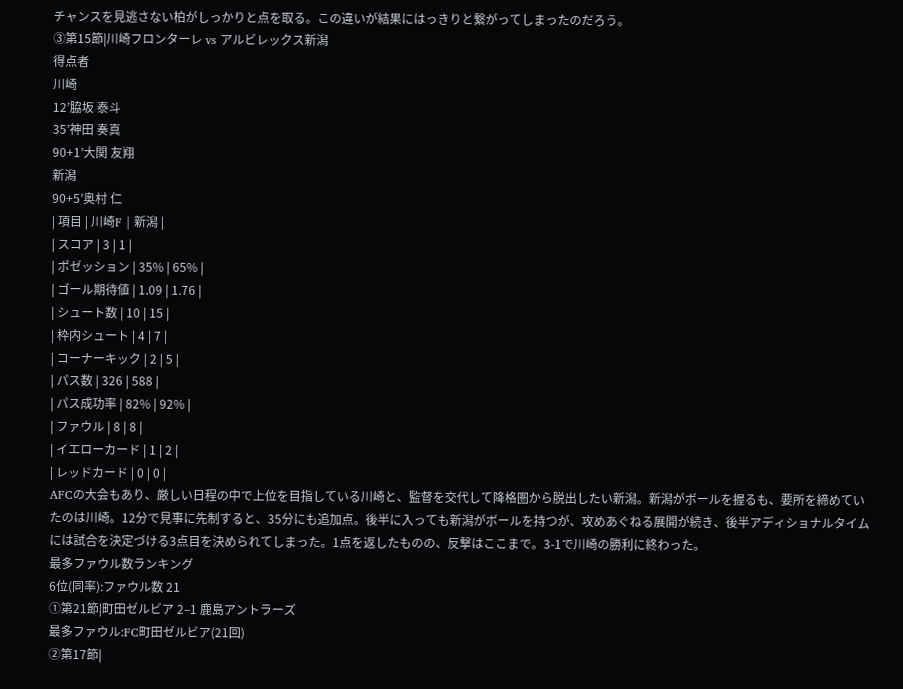チャンスを見逃さない柏がしっかりと点を取る。この違いが結果にはっきりと繋がってしまったのだろう。
③第15節|川崎フロンターレ vs アルビレックス新潟
得点者
川崎
12’脇坂 泰斗
35’神田 奏真
90+1’大関 友翔
新潟
90+5’奥村 仁
| 項目 | 川崎F | 新潟 |
| スコア | 3 | 1 |
| ポゼッション | 35% | 65% |
| ゴール期待値 | 1.09 | 1.76 |
| シュート数 | 10 | 15 |
| 枠内シュート | 4 | 7 |
| コーナーキック | 2 | 5 |
| パス数 | 326 | 588 |
| パス成功率 | 82% | 92% |
| ファウル | 8 | 8 |
| イエローカード | 1 | 2 |
| レッドカード | 0 | 0 |
AFCの大会もあり、厳しい日程の中で上位を目指している川崎と、監督を交代して降格圏から脱出したい新潟。新潟がボールを握るも、要所を締めていたのは川崎。12分で見事に先制すると、35分にも追加点。後半に入っても新潟がボールを持つが、攻めあぐねる展開が続き、後半アディショナルタイムには試合を決定づける3点目を決められてしまった。1点を返したものの、反撃はここまで。3-1で川崎の勝利に終わった。
最多ファウル数ランキング
6位(同率):ファウル数 21
①第21節|町田ゼルビア 2–1 鹿島アントラーズ
最多ファウル:FC町田ゼルビア(21回)
②第17節|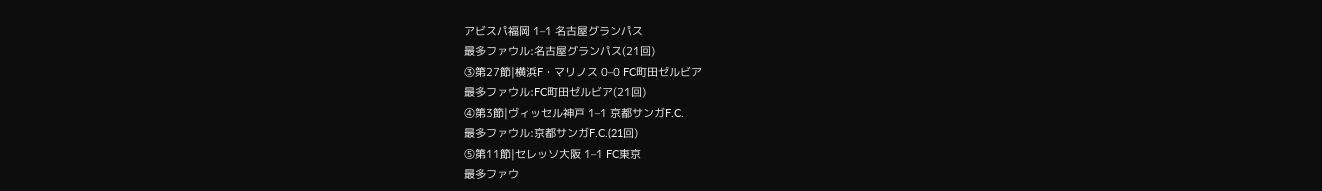アビスパ福岡 1–1 名古屋グランパス
最多ファウル:名古屋グランパス(21回)
③第27節|横浜F・マリノス 0–0 FC町田ゼルビア
最多ファウル:FC町田ゼルビア(21回)
④第3節|ヴィッセル神戸 1–1 京都サンガF.C.
最多ファウル:京都サンガF.C.(21回)
⑤第11節|セレッソ大阪 1–1 FC東京
最多ファウ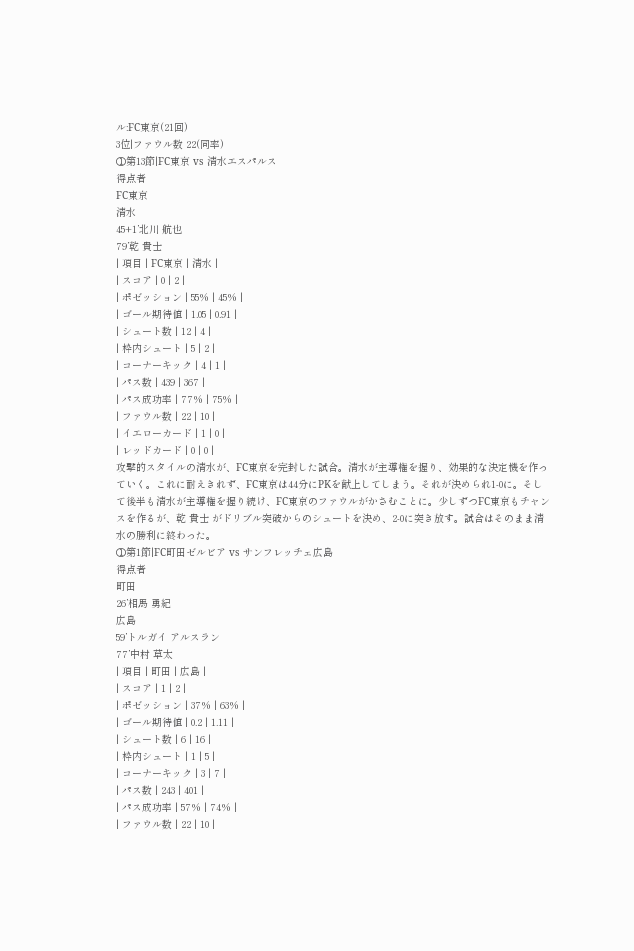ル:FC東京(21回)
3位|ファウル数 22(同率)
①第13節|FC東京 vs 清水エスパルス
得点者
FC東京
清水
45+1’北川 航也
79’乾 貴士
| 項目 | FC東京 | 清水 |
| スコア | 0 | 2 |
| ポゼッション | 55% | 45% |
| ゴール期待値 | 1.05 | 0.91 |
| シュート数 | 12 | 4 |
| 枠内シュート | 5 | 2 |
| コーナーキック | 4 | 1 |
| パス数 | 439 | 367 |
| パス成功率 | 77% | 75% |
| ファウル数 | 22 | 10 |
| イエローカード | 1 | 0 |
| レッドカード | 0 | 0 |
攻撃的スタイルの清水が、FC東京を完封した試合。清水が主導権を握り、効果的な決定機を作っていく。これに耐えきれず、FC東京は44分にPKを献上してしまう。それが決められ1-0に。そして後半も清水が主導権を握り続け、FC東京のファウルがかさむことに。少しずつFC東京もチャンスを作るが、乾 貴士 がドリブル突破からのシュートを決め、2-0に突き放す。試合はそのまま清水の勝利に終わった。
①第1節|FC町田ゼルビア vs サンフレッチェ広島
得点者
町田
26’相馬 勇紀
広島
59’トルガイ アルスラン
77’中村 草太
| 項目 | 町田 | 広島 |
| スコア | 1 | 2 |
| ポゼッション | 37% | 63% |
| ゴール期待値 | 0.2 | 1.11 |
| シュート数 | 6 | 16 |
| 枠内シュート | 1 | 5 |
| コーナーキック | 3 | 7 |
| パス数 | 243 | 401 |
| パス成功率 | 57% | 74% |
| ファウル数 | 22 | 10 |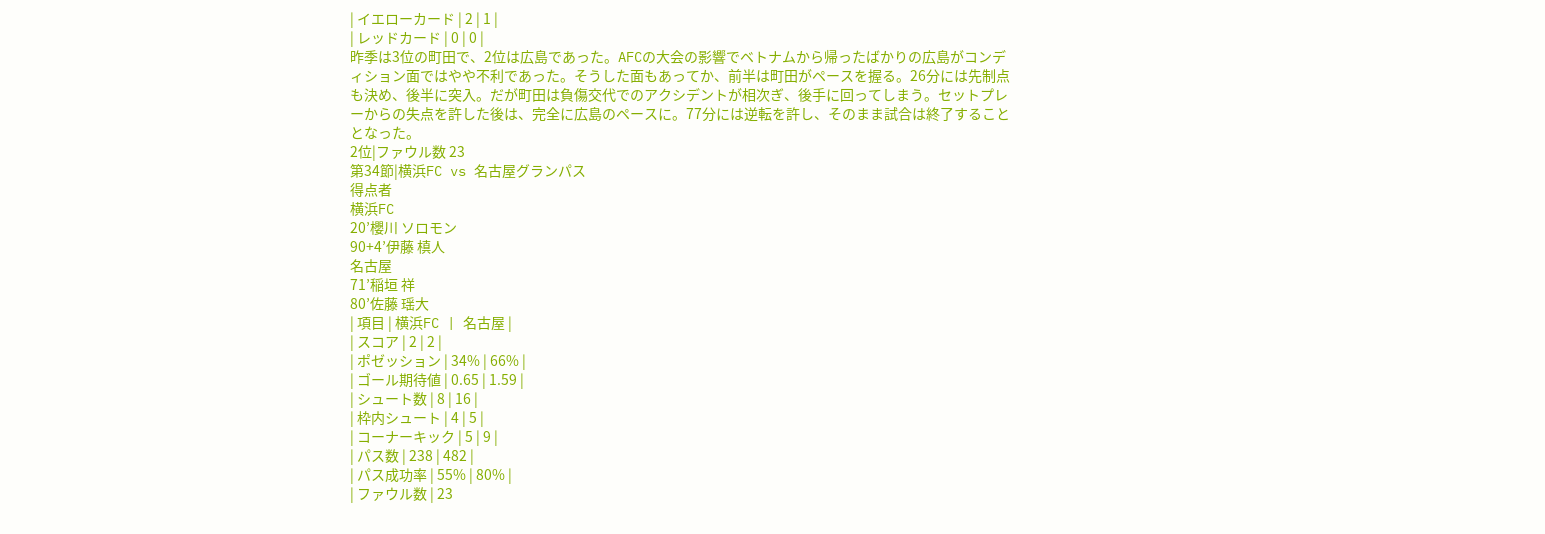| イエローカード | 2 | 1 |
| レッドカード | 0 | 0 |
昨季は3位の町田で、2位は広島であった。AFCの大会の影響でベトナムから帰ったばかりの広島がコンディション面ではやや不利であった。そうした面もあってか、前半は町田がペースを握る。26分には先制点も決め、後半に突入。だが町田は負傷交代でのアクシデントが相次ぎ、後手に回ってしまう。セットプレーからの失点を許した後は、完全に広島のペースに。77分には逆転を許し、そのまま試合は終了することとなった。
2位|ファウル数 23
第34節|横浜FC vs 名古屋グランパス
得点者
横浜FC
20’櫻川 ソロモン
90+4’伊藤 槙人
名古屋
71’稲垣 祥
80’佐藤 瑶大
| 項目 | 横浜FC | 名古屋 |
| スコア | 2 | 2 |
| ポゼッション | 34% | 66% |
| ゴール期待値 | 0.65 | 1.59 |
| シュート数 | 8 | 16 |
| 枠内シュート | 4 | 5 |
| コーナーキック | 5 | 9 |
| パス数 | 238 | 482 |
| パス成功率 | 55% | 80% |
| ファウル数 | 23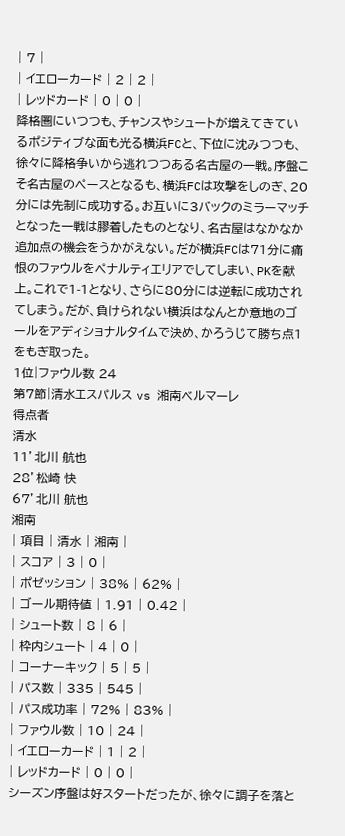| 7 |
| イエローカード | 2 | 2 |
| レッドカード | 0 | 0 |
降格圏にいつつも、チャンスやシュートが増えてきているポジティブな面も光る横浜FCと、下位に沈みつつも、徐々に降格争いから逃れつつある名古屋の一戦。序盤こそ名古屋のペースとなるも、横浜FCは攻撃をしのぎ、20分には先制に成功する。お互いに3バックのミラーマッチとなった一戦は膠着したものとなり、名古屋はなかなか追加点の機会をうかがえない。だが横浜FCは71分に痛恨のファウルをペナルティエリアでしてしまい、PKを献上。これで1-1となり、さらに80分には逆転に成功されてしまう。だが、負けられない横浜はなんとか意地のゴールをアディショナルタイムで決め、かろうじて勝ち点1をもぎ取った。
1位|ファウル数 24
第7節|清水エスパルス vs 湘南ベルマーレ
得点者
清水
11’北川 航也
28’松崎 快
67’北川 航也
湘南
| 項目 | 清水 | 湘南 |
| スコア | 3 | 0 |
| ポゼッション | 38% | 62% |
| ゴール期待値 | 1.91 | 0.42 |
| シュート数 | 8 | 6 |
| 枠内シュート | 4 | 0 |
| コーナーキック | 5 | 5 |
| パス数 | 335 | 545 |
| パス成功率 | 72% | 83% |
| ファウル数 | 10 | 24 |
| イエローカード | 1 | 2 |
| レッドカード | 0 | 0 |
シーズン序盤は好スタートだったが、徐々に調子を落と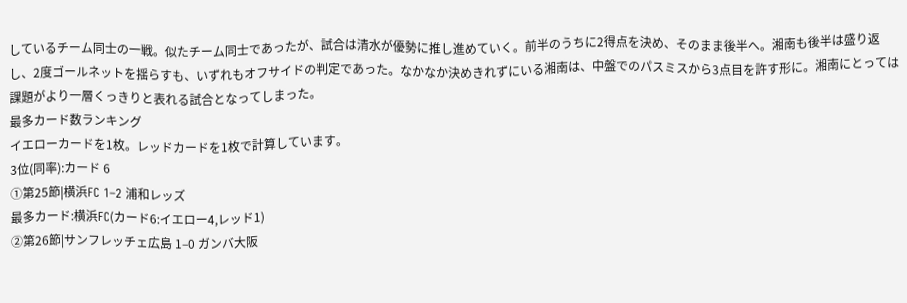しているチーム同士の一戦。似たチーム同士であったが、試合は清水が優勢に推し進めていく。前半のうちに2得点を決め、そのまま後半へ。湘南も後半は盛り返し、2度ゴールネットを揺らすも、いずれもオフサイドの判定であった。なかなか決めきれずにいる湘南は、中盤でのパスミスから3点目を許す形に。湘南にとっては課題がより一層くっきりと表れる試合となってしまった。
最多カード数ランキング
イエローカードを1枚。レッドカードを1枚で計算しています。
3位(同率):カード 6
①第25節|横浜FC 1–2 浦和レッズ
最多カード:横浜FC(カード6:イエロー4,レッド1)
②第26節|サンフレッチェ広島 1–0 ガンバ大阪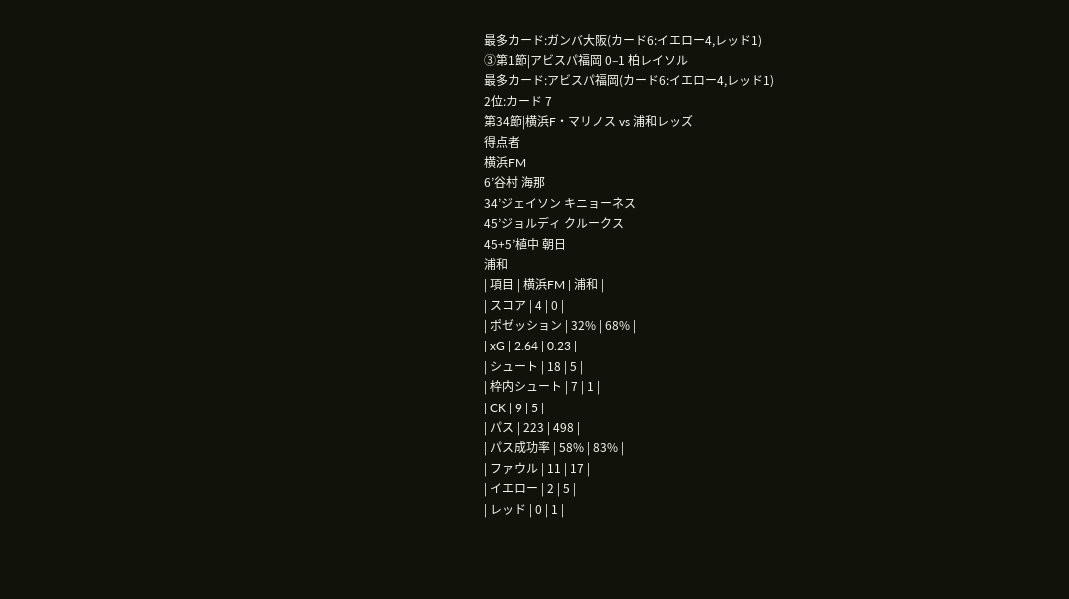最多カード:ガンバ大阪(カード6:イエロー4,レッド1)
③第1節|アビスパ福岡 0–1 柏レイソル
最多カード:アビスパ福岡(カード6:イエロー4,レッド1)
2位:カード 7
第34節|横浜F・マリノス vs 浦和レッズ
得点者
横浜FM
6’谷村 海那
34’ジェイソン キニョーネス
45’ジョルディ クルークス
45+5’植中 朝日
浦和
| 項目 | 横浜FM | 浦和 |
| スコア | 4 | 0 |
| ポゼッション | 32% | 68% |
| xG | 2.64 | 0.23 |
| シュート | 18 | 5 |
| 枠内シュート | 7 | 1 |
| CK | 9 | 5 |
| パス | 223 | 498 |
| パス成功率 | 58% | 83% |
| ファウル | 11 | 17 |
| イエロー | 2 | 5 |
| レッド | 0 | 1 |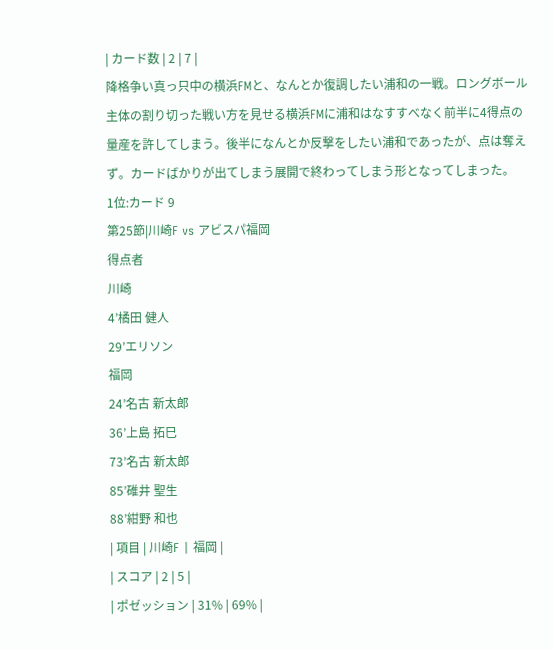| カード数 | 2 | 7 |
降格争い真っ只中の横浜FMと、なんとか復調したい浦和の一戦。ロングボール主体の割り切った戦い方を見せる横浜FMに浦和はなすすべなく前半に4得点の量産を許してしまう。後半になんとか反撃をしたい浦和であったが、点は奪えず。カードばかりが出てしまう展開で終わってしまう形となってしまった。
1位:カード 9
第25節|川崎F vs アビスパ福岡
得点者
川崎
4’橘田 健人
29’エリソン
福岡
24’名古 新太郎
36’上島 拓巳
73’名古 新太郎
85’碓井 聖生
88’紺野 和也
| 項目 | 川崎F | 福岡 |
| スコア | 2 | 5 |
| ポゼッション | 31% | 69% |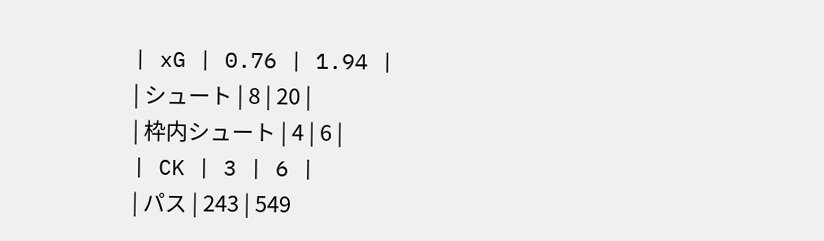| xG | 0.76 | 1.94 |
| シュート | 8 | 20 |
| 枠内シュート | 4 | 6 |
| CK | 3 | 6 |
| パス | 243 | 549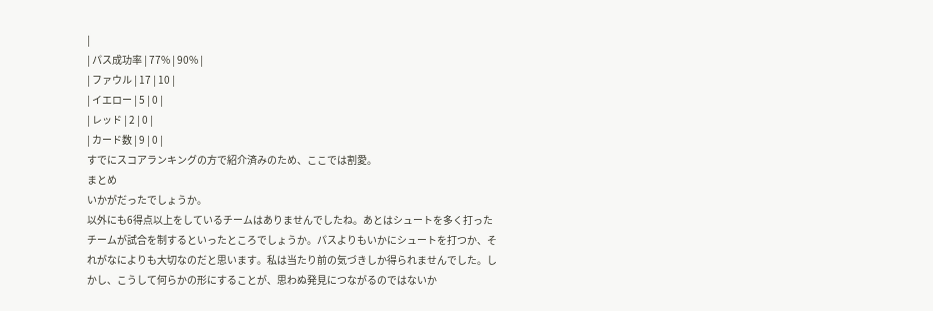|
| パス成功率 | 77% | 90% |
| ファウル | 17 | 10 |
| イエロー | 5 | 0 |
| レッド | 2 | 0 |
| カード数 | 9 | 0 |
すでにスコアランキングの方で紹介済みのため、ここでは割愛。
まとめ
いかがだったでしょうか。
以外にも6得点以上をしているチームはありませんでしたね。あとはシュートを多く打ったチームが試合を制するといったところでしょうか。パスよりもいかにシュートを打つか、それがなによりも大切なのだと思います。私は当たり前の気づきしか得られませんでした。しかし、こうして何らかの形にすることが、思わぬ発見につながるのではないか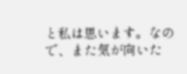と私は思います。なので、また気が向いた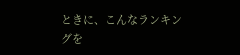ときに、こんなランキングを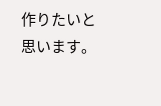作りたいと思います。